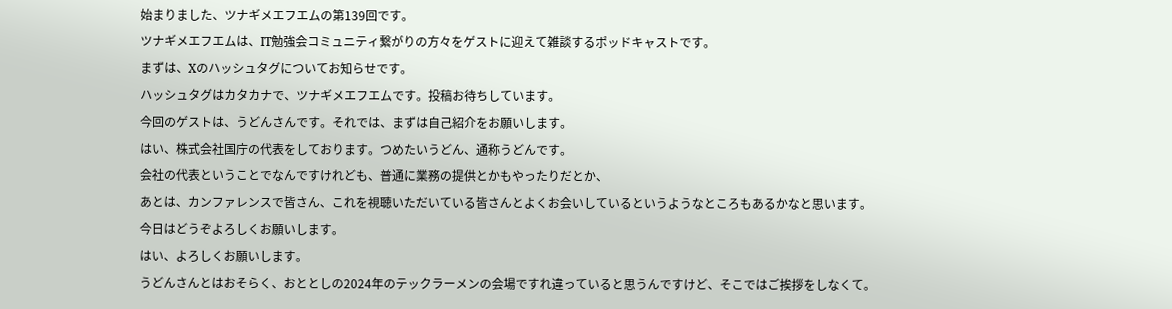始まりました、ツナギメエフエムの第139回です。
ツナギメエフエムは、IT勉強会コミュニティ繋がりの方々をゲストに迎えて雑談するポッドキャストです。
まずは、Xのハッシュタグについてお知らせです。
ハッシュタグはカタカナで、ツナギメエフエムです。投稿お待ちしています。
今回のゲストは、うどんさんです。それでは、まずは自己紹介をお願いします。
はい、株式会社国庁の代表をしております。つめたいうどん、通称うどんです。
会社の代表ということでなんですけれども、普通に業務の提供とかもやったりだとか、
あとは、カンファレンスで皆さん、これを視聴いただいている皆さんとよくお会いしているというようなところもあるかなと思います。
今日はどうぞよろしくお願いします。
はい、よろしくお願いします。
うどんさんとはおそらく、おととしの2024年のテックラーメンの会場ですれ違っていると思うんですけど、そこではご挨拶をしなくて。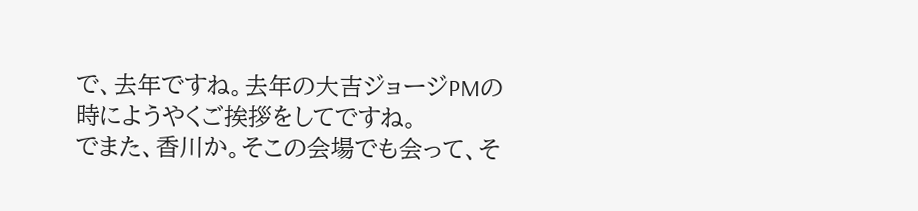で、去年ですね。去年の大吉ジョージPMの時にようやくご挨拶をしてですね。
でまた、香川か。そこの会場でも会って、そ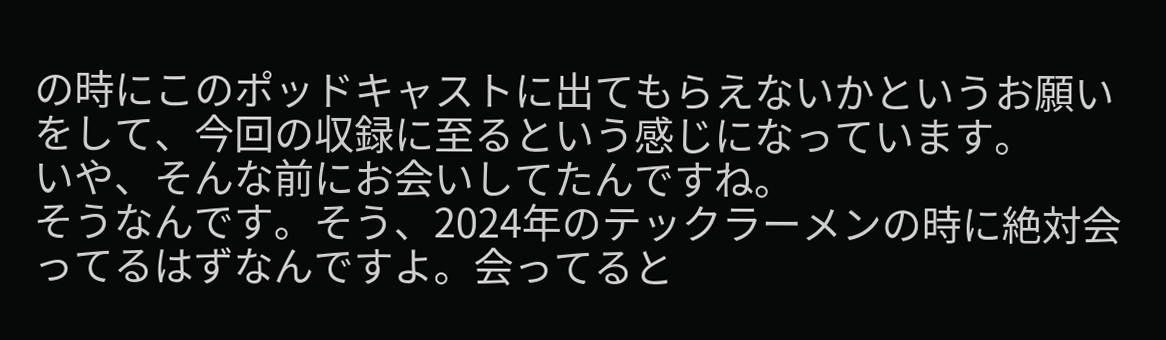の時にこのポッドキャストに出てもらえないかというお願いをして、今回の収録に至るという感じになっています。
いや、そんな前にお会いしてたんですね。
そうなんです。そう、2024年のテックラーメンの時に絶対会ってるはずなんですよ。会ってると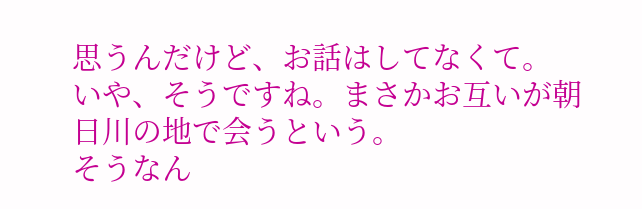思うんだけど、お話はしてなくて。
いや、そうですね。まさかお互いが朝日川の地で会うという。
そうなん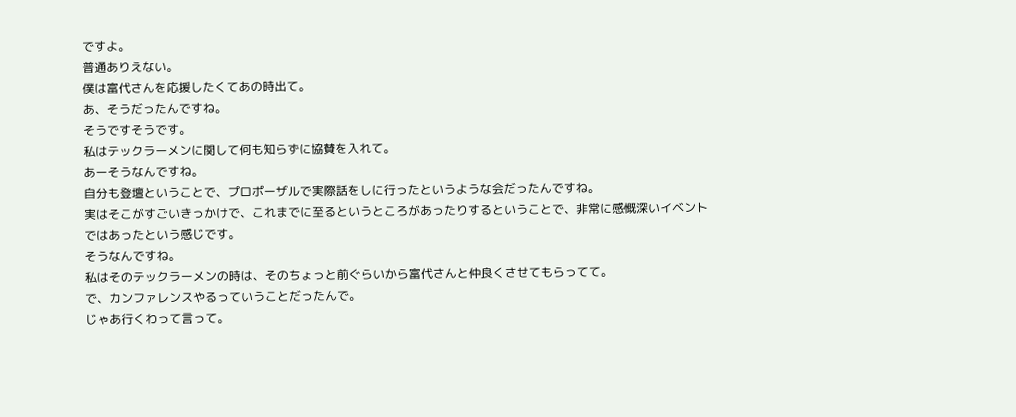ですよ。
普通ありえない。
僕は富代さんを応援したくてあの時出て。
あ、そうだったんですね。
そうですそうです。
私はテックラーメンに関して何も知らずに協賛を入れて。
あーそうなんですね。
自分も登壇ということで、プロポーザルで実際話をしに行ったというような会だったんですね。
実はそこがすごいきっかけで、これまでに至るというところがあったりするということで、非常に感慨深いイベントではあったという感じです。
そうなんですね。
私はそのテックラーメンの時は、そのちょっと前ぐらいから富代さんと仲良くさせてもらってて。
で、カンファレンスやるっていうことだったんで。
じゃあ行くわって言って。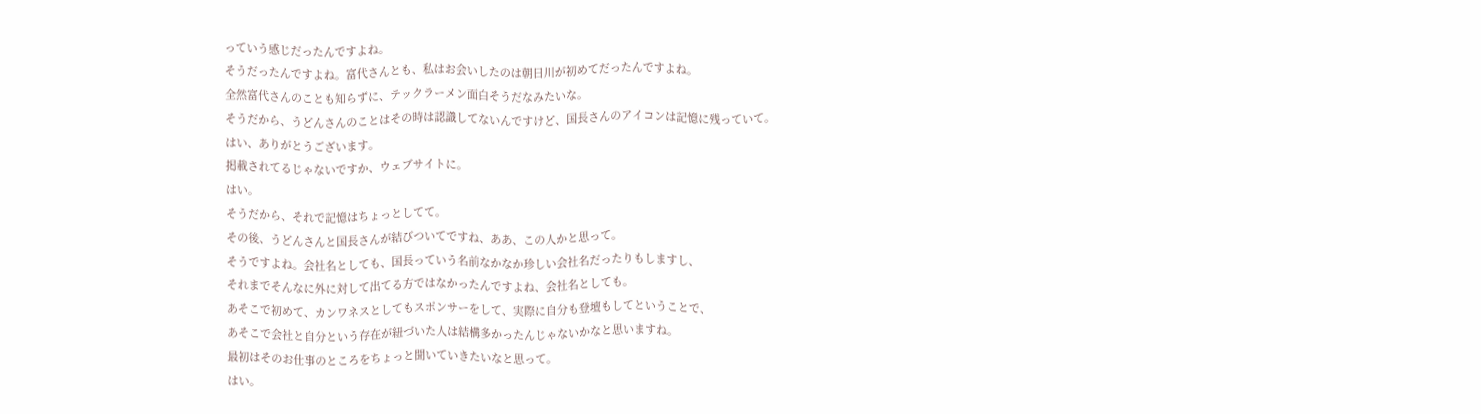っていう感じだったんですよね。
そうだったんですよね。富代さんとも、私はお会いしたのは朝日川が初めてだったんですよね。
全然富代さんのことも知らずに、テックラーメン面白そうだなみたいな。
そうだから、うどんさんのことはその時は認識してないんですけど、国長さんのアイコンは記憶に残っていて。
はい、ありがとうございます。
掲載されてるじゃないですか、ウェブサイトに。
はい。
そうだから、それで記憶はちょっとしてて。
その後、うどんさんと国長さんが結びついてですね、ああ、この人かと思って。
そうですよね。会社名としても、国長っていう名前なかなか珍しい会社名だったりもしますし、
それまでそんなに外に対して出てる方ではなかったんですよね、会社名としても。
あそこで初めて、カンワネスとしてもスポンサーをして、実際に自分も登壇もしてということで、
あそこで会社と自分という存在が紐づいた人は結構多かったんじゃないかなと思いますね。
最初はそのお仕事のところをちょっと聞いていきたいなと思って。
はい。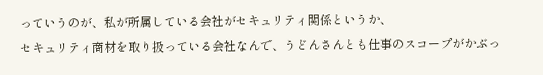っていうのが、私が所属している会社がセキュリティ関係というか、
セキュリティ商材を取り扱っている会社なんで、うどんさんとも仕事のスコープがかぶっ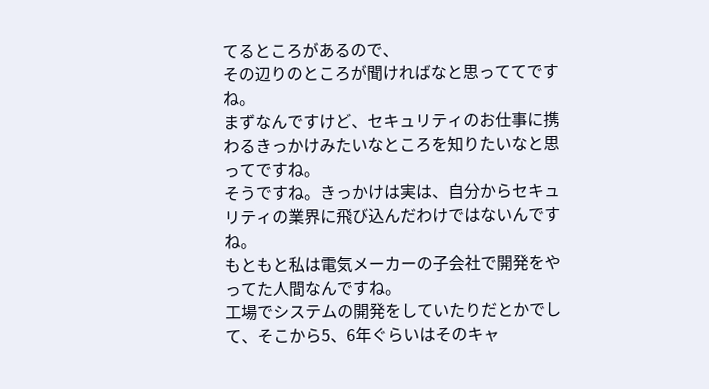てるところがあるので、
その辺りのところが聞ければなと思っててですね。
まずなんですけど、セキュリティのお仕事に携わるきっかけみたいなところを知りたいなと思ってですね。
そうですね。きっかけは実は、自分からセキュリティの業界に飛び込んだわけではないんですね。
もともと私は電気メーカーの子会社で開発をやってた人間なんですね。
工場でシステムの開発をしていたりだとかでして、そこから5、6年ぐらいはそのキャ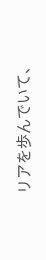リアを歩んでいて、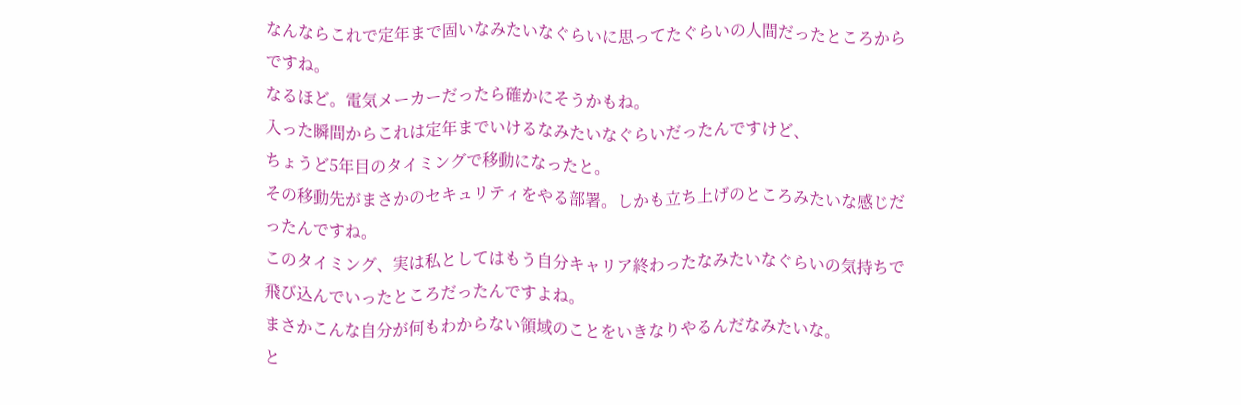なんならこれで定年まで固いなみたいなぐらいに思ってたぐらいの人間だったところからですね。
なるほど。電気メーカーだったら確かにそうかもね。
入った瞬間からこれは定年までいけるなみたいなぐらいだったんですけど、
ちょうど5年目のタイミングで移動になったと。
その移動先がまさかのセキュリティをやる部署。しかも立ち上げのところみたいな感じだったんですね。
このタイミング、実は私としてはもう自分キャリア終わったなみたいなぐらいの気持ちで飛び込んでいったところだったんですよね。
まさかこんな自分が何もわからない領域のことをいきなりやるんだなみたいな。
と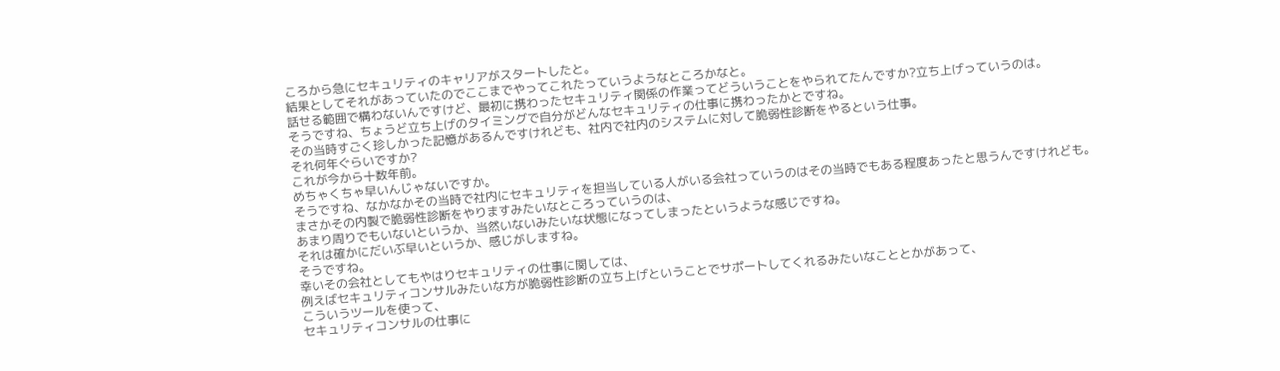ころから急にセキュリティのキャリアがスタートしたと。
結果としてそれがあっていたのでここまでやってこれたっていうようなところかなと。
話せる範囲で構わないんですけど、最初に携わったセキュリティ関係の作業ってどういうことをやられてたんですか?立ち上げっていうのは。
そうですね、ちょうど立ち上げのタイミングで自分がどんなセキュリティの仕事に携わったかとですね。
その当時すごく珍しかった記憶があるんですけれども、社内で社内のシステムに対して脆弱性診断をやるという仕事。
それ何年ぐらいですか?
これが今から十数年前。
めちゃくちゃ早いんじゃないですか。
そうですね、なかなかその当時で社内にセキュリティを担当している人がいる会社っていうのはその当時でもある程度あったと思うんですけれども。
まさかその内製で脆弱性診断をやりますみたいなところっていうのは、
あまり周りでもいないというか、当然いないみたいな状態になってしまったというような感じですね。
それは確かにだいぶ早いというか、感じがしますね。
そうですね。
幸いその会社としてもやはりセキュリティの仕事に関しては、
例えばセキュリティコンサルみたいな方が脆弱性診断の立ち上げということでサポートしてくれるみたいなこととかがあって、
こういうツールを使って、
セキュリティコンサルの仕事に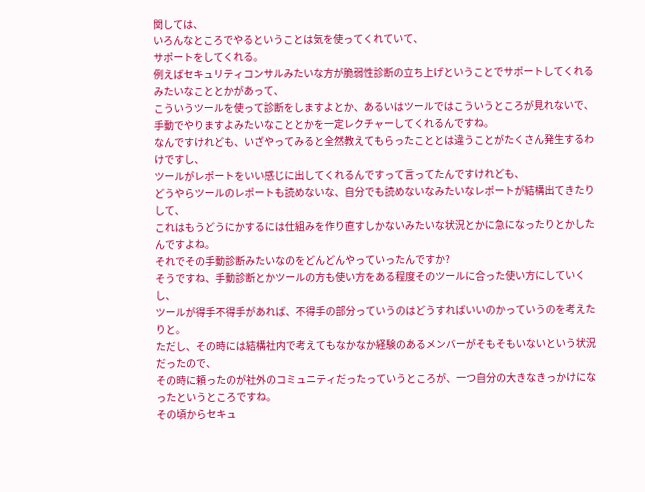関しては、
いろんなところでやるということは気を使ってくれていて、
サポートをしてくれる。
例えばセキュリティコンサルみたいな方が脆弱性診断の立ち上げということでサポートしてくれるみたいなこととかがあって、
こういうツールを使って診断をしますよとか、あるいはツールではこういうところが見れないで、
手動でやりますよみたいなこととかを一定レクチャーしてくれるんですね。
なんですけれども、いざやってみると全然教えてもらったこととは違うことがたくさん発生するわけですし、
ツールがレポートをいい感じに出してくれるんですって言ってたんですけれども、
どうやらツールのレポートも読めないな、自分でも読めないなみたいなレポートが結構出てきたりして、
これはもうどうにかするには仕組みを作り直すしかないみたいな状況とかに急になったりとかしたんですよね。
それでその手動診断みたいなのをどんどんやっていったんですか?
そうですね、手動診断とかツールの方も使い方をある程度そのツールに合った使い方にしていくし、
ツールが得手不得手があれば、不得手の部分っていうのはどうすればいいのかっていうのを考えたりと。
ただし、その時には結構社内で考えてもなかなか経験のあるメンバーがそもそもいないという状況だったので、
その時に頼ったのが社外のコミュニティだったっていうところが、一つ自分の大きなきっかけになったというところですね。
その頃からセキュ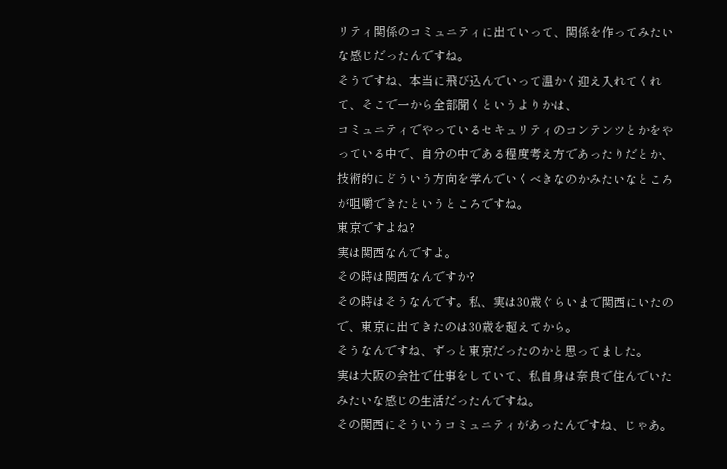リティ関係のコミュニティに出ていって、関係を作ってみたいな感じだったんですね。
そうですね、本当に飛び込んでいって温かく迎え入れてくれて、そこで一から全部聞くというよりかは、
コミュニティでやっているセキュリティのコンテンツとかをやっている中で、自分の中である程度考え方であったりだとか、
技術的にどういう方向を学んでいくべきなのかみたいなところが咀嚼できたというところですね。
東京ですよね?
実は関西なんですよ。
その時は関西なんですか?
その時はそうなんです。私、実は30歳ぐらいまで関西にいたので、東京に出てきたのは30歳を超えてから。
そうなんですね、ずっと東京だったのかと思ってました。
実は大阪の会社で仕事をしていて、私自身は奈良で住んでいたみたいな感じの生活だったんですね。
その関西にそういうコミュニティがあったんですね、じゃあ。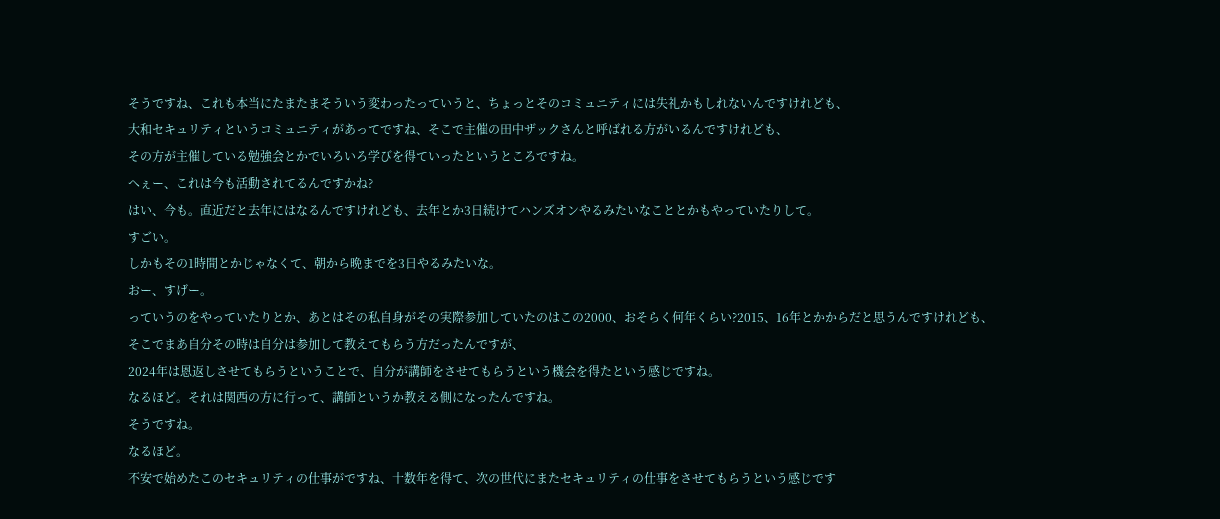そうですね、これも本当にたまたまそういう変わったっていうと、ちょっとそのコミュニティには失礼かもしれないんですけれども、
大和セキュリティというコミュニティがあってですね、そこで主催の田中ザックさんと呼ばれる方がいるんですけれども、
その方が主催している勉強会とかでいろいろ学びを得ていったというところですね。
へぇー、これは今も活動されてるんですかね?
はい、今も。直近だと去年にはなるんですけれども、去年とか3日続けてハンズオンやるみたいなこととかもやっていたりして。
すごい。
しかもその1時間とかじゃなくて、朝から晩までを3日やるみたいな。
おー、すげー。
っていうのをやっていたりとか、あとはその私自身がその実際参加していたのはこの2000、おそらく何年くらい?2015、16年とかからだと思うんですけれども、
そこでまあ自分その時は自分は参加して教えてもらう方だったんですが、
2024年は恩返しさせてもらうということで、自分が講師をさせてもらうという機会を得たという感じですね。
なるほど。それは関西の方に行って、講師というか教える側になったんですね。
そうですね。
なるほど。
不安で始めたこのセキュリティの仕事がですね、十数年を得て、次の世代にまたセキュリティの仕事をさせてもらうという感じです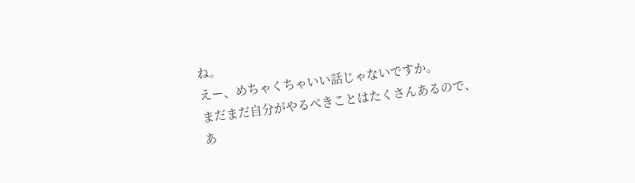ね。
えー、めちゃくちゃいい話じゃないですか。
まだまだ自分がやるべきことはたくさんあるので、
あ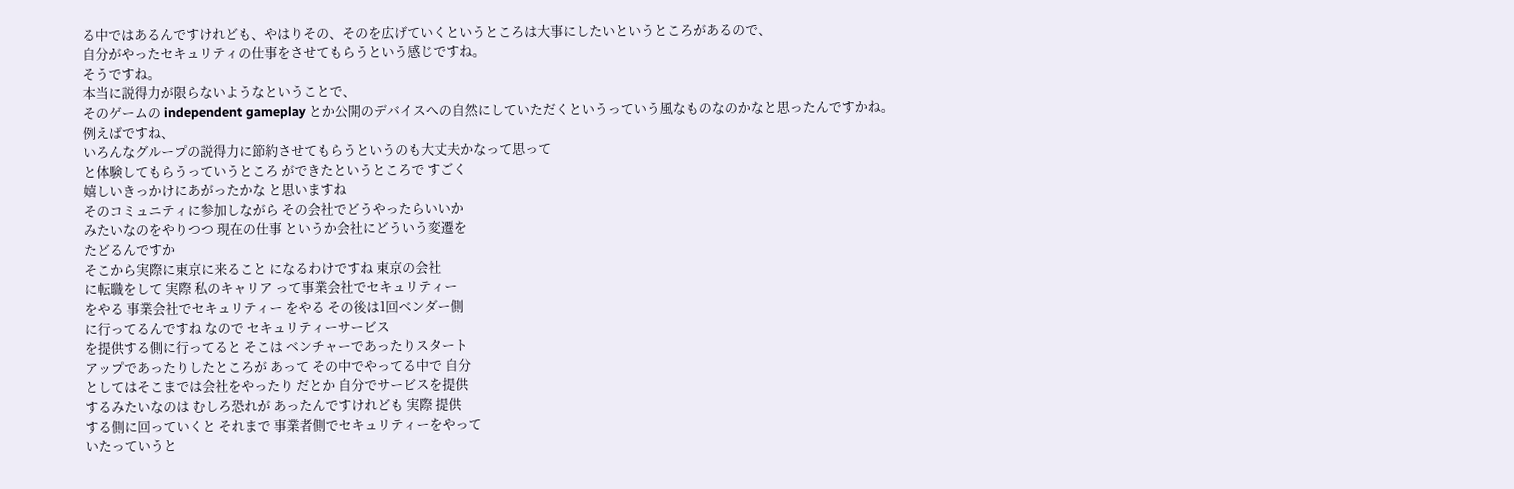る中ではあるんですけれども、やはりその、そのを広げていくというところは大事にしたいというところがあるので、
自分がやったセキュリティの仕事をさせてもらうという感じですね。
そうですね。
本当に説得力が限らないようなということで、
そのゲームの independent gameplay とか公開のデバイスへの自然にしていただくというっていう風なものなのかなと思ったんですかね。
例えばですね、
いろんなグループの説得力に節約させてもらうというのも大丈夫かなって思って
と体験してもらうっていうところ ができたというところで すごく
嬉しいきっかけにあがったかな と思いますね
そのコミュニティに参加しながら その会社でどうやったらいいか
みたいなのをやりつつ 現在の仕事 というか会社にどういう変遷を
たどるんですか
そこから実際に東京に来ること になるわけですね 東京の会社
に転職をして 実際 私のキャリア って事業会社でセキュリティー
をやる 事業会社でセキュリティー をやる その後は1回ベンダー側
に行ってるんですね なので セキュリティーサービス
を提供する側に行ってると そこは ベンチャーであったりスタート
アップであったりしたところが あって その中でやってる中で 自分
としてはそこまでは会社をやったり だとか 自分でサービスを提供
するみたいなのは むしろ恐れが あったんですけれども 実際 提供
する側に回っていくと それまで 事業者側でセキュリティーをやって
いたっていうと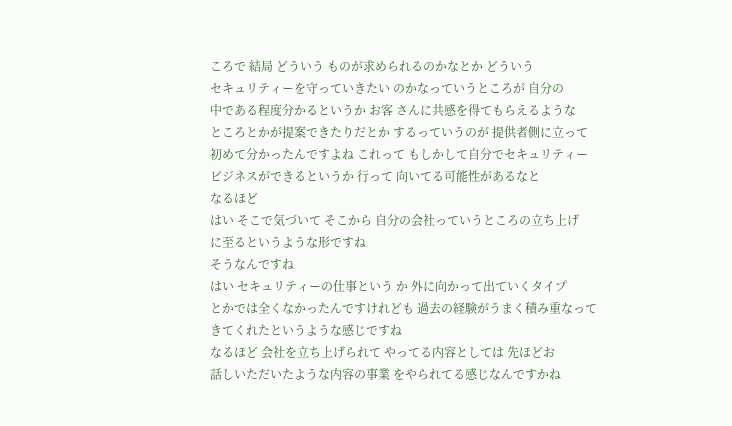ころで 結局 どういう ものが求められるのかなとか どういう
セキュリティーを守っていきたい のかなっていうところが 自分の
中である程度分かるというか お客 さんに共感を得てもらえるような
ところとかが提案できたりだとか するっていうのが 提供者側に立って
初めて分かったんですよね これって もしかして自分でセキュリティー
ビジネスができるというか 行って 向いてる可能性があるなと
なるほど
はい そこで気づいて そこから 自分の会社っていうところの立ち上げ
に至るというような形ですね
そうなんですね
はい セキュリティーの仕事という か 外に向かって出ていくタイプ
とかでは全くなかったんですけれども 過去の経験がうまく積み重なって
きてくれたというような感じですね
なるほど 会社を立ち上げられて やってる内容としては 先ほどお
話しいただいたような内容の事業 をやられてる感じなんですかね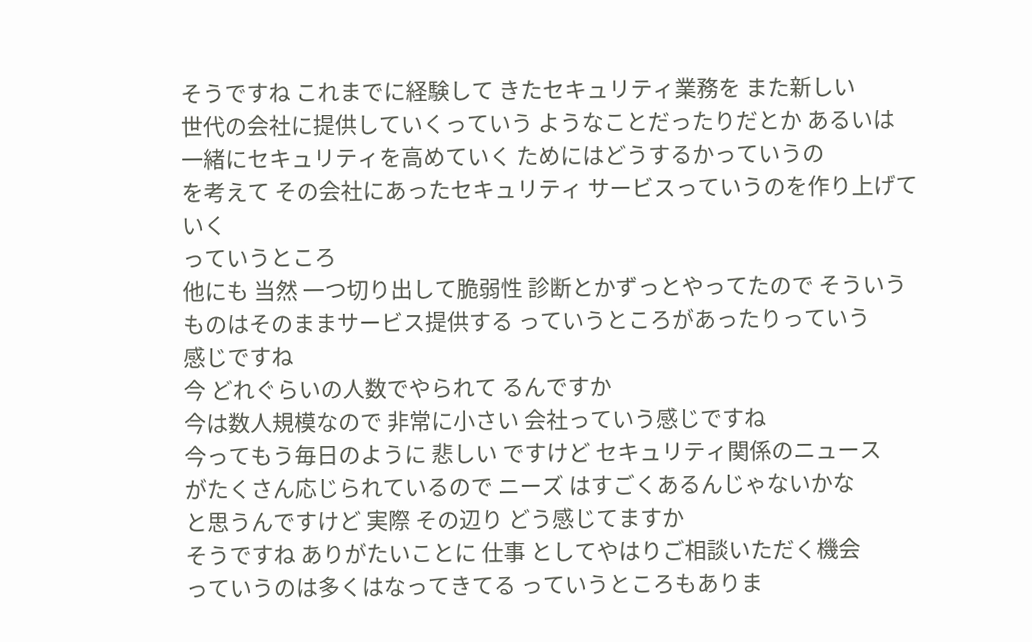そうですね これまでに経験して きたセキュリティ業務を また新しい
世代の会社に提供していくっていう ようなことだったりだとか あるいは
一緒にセキュリティを高めていく ためにはどうするかっていうの
を考えて その会社にあったセキュリティ サービスっていうのを作り上げて
いく
っていうところ
他にも 当然 一つ切り出して脆弱性 診断とかずっとやってたので そういう
ものはそのままサービス提供する っていうところがあったりっていう
感じですね
今 どれぐらいの人数でやられて るんですか
今は数人規模なので 非常に小さい 会社っていう感じですね
今ってもう毎日のように 悲しい ですけど セキュリティ関係のニュース
がたくさん応じられているので ニーズ はすごくあるんじゃないかな
と思うんですけど 実際 その辺り どう感じてますか
そうですね ありがたいことに 仕事 としてやはりご相談いただく機会
っていうのは多くはなってきてる っていうところもありま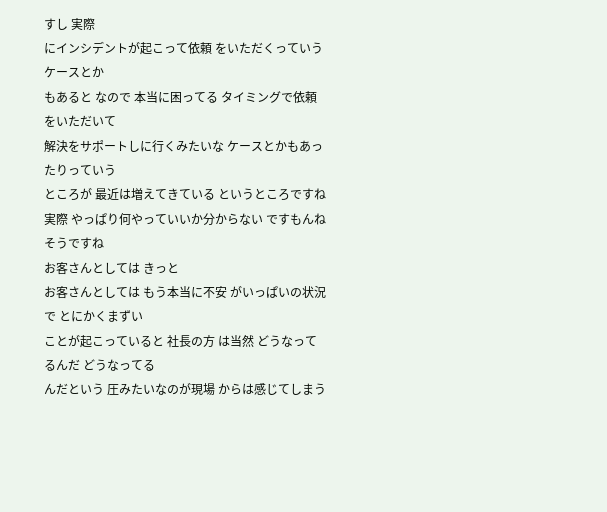すし 実際
にインシデントが起こって依頼 をいただくっていうケースとか
もあると なので 本当に困ってる タイミングで依頼をいただいて
解決をサポートしに行くみたいな ケースとかもあったりっていう
ところが 最近は増えてきている というところですね
実際 やっぱり何やっていいか分からない ですもんね
そうですね
お客さんとしては きっと
お客さんとしては もう本当に不安 がいっぱいの状況で とにかくまずい
ことが起こっていると 社長の方 は当然 どうなってるんだ どうなってる
んだという 圧みたいなのが現場 からは感じてしまう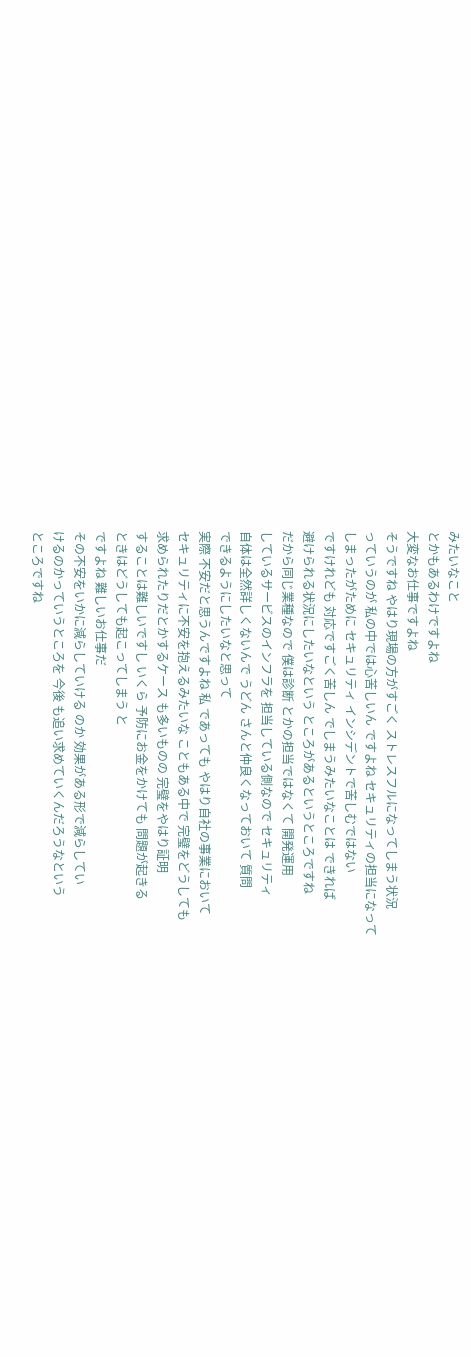みたいなこと
とかもあるわけですよね
大変なお仕事ですよね
そうですね やはり現場の方がすごく ストレスフルになってしまう状況
っていうのが 私の中では心苦しいん ですよね セキュリティの担当になって
しまったがために セキュリティ インシデントで苦しむではない
ですけれども 対応ですごく苦しん でしまうみたいなことは できれば
避けられる状況にしたいなという ところがあるというところですね
だから同じ業種なので 僕は診断 とかの担当ではなくて 開発運用
しているサービスのインフラを 担当している側なので セキュリティ
自体は全然詳しくないんで うどん さんと仲良くなっておいて 質問
できるようにしたいなと思って
実際 不安だと思うんですよね 私 であっても やはり自社の事業において
セキュリティに不安を抱えるみたいな こともある中で 完璧をどうしても
求められたりだとかするケース も多いものの 完璧をやはり証明
することは難しいですし いくら 予防にお金をかけても 問題が起きる
ときはどうしても起こってしまう と
ですよね 難しいお仕事だ
その不安をいかに減らしていける のか 効果がある形で減らしてい
けるのかっていうところを 今後 も追い求めていくんだろうなという
ところですね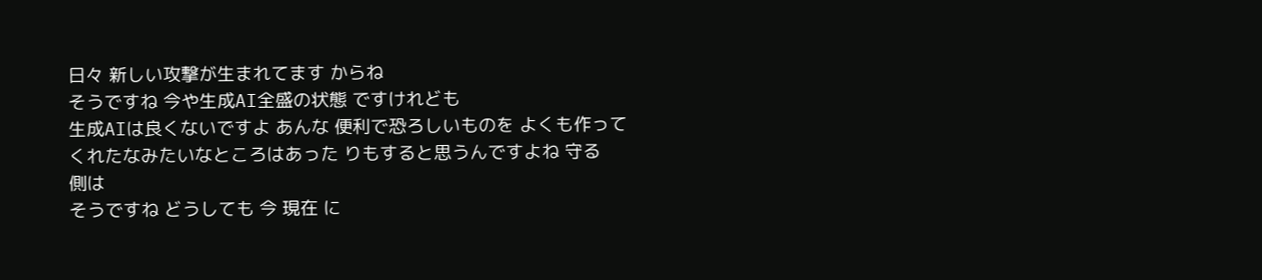日々 新しい攻撃が生まれてます からね
そうですね 今や生成AI全盛の状態 ですけれども
生成AIは良くないですよ あんな 便利で恐ろしいものを よくも作って
くれたなみたいなところはあった りもすると思うんですよね 守る
側は
そうですね どうしても 今 現在 に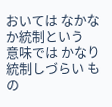おいては なかなか統制という
意味では かなり 統制しづらい もの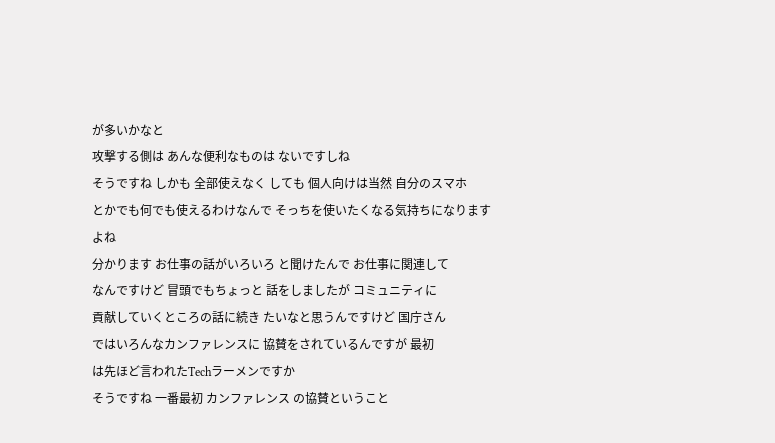が多いかなと
攻撃する側は あんな便利なものは ないですしね
そうですね しかも 全部使えなく しても 個人向けは当然 自分のスマホ
とかでも何でも使えるわけなんで そっちを使いたくなる気持ちになります
よね
分かります お仕事の話がいろいろ と聞けたんで お仕事に関連して
なんですけど 冒頭でもちょっと 話をしましたが コミュニティに
貢献していくところの話に続き たいなと思うんですけど 国庁さん
ではいろんなカンファレンスに 協賛をされているんですが 最初
は先ほど言われたTechラーメンですか
そうですね 一番最初 カンファレンス の協賛ということ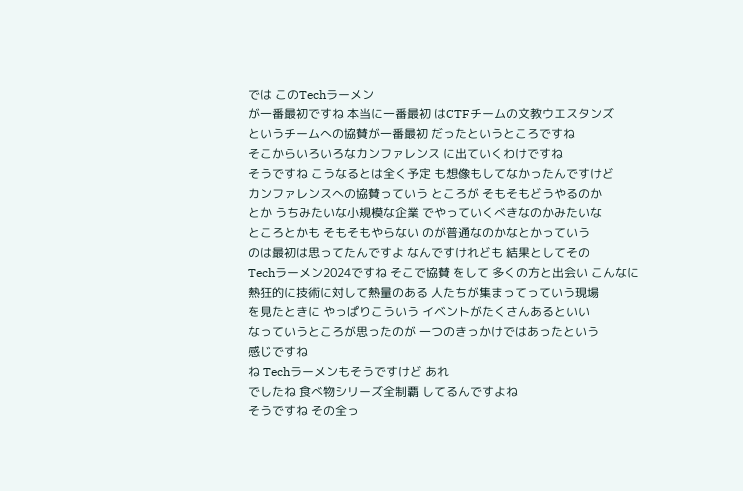では このTechラーメン
が一番最初ですね 本当に一番最初 はCTFチームの文教ウエスタンズ
というチームへの協賛が一番最初 だったというところですね
そこからいろいろなカンファレンス に出ていくわけですね
そうですね こうなるとは全く予定 も想像もしてなかったんですけど
カンファレンスへの協賛っていう ところが そもそもどうやるのか
とか うちみたいな小規模な企業 でやっていくべきなのかみたいな
ところとかも そもそもやらない のが普通なのかなとかっていう
のは最初は思ってたんですよ なんですけれども 結果としてその
Techラーメン2024ですね そこで協賛 をして 多くの方と出会い こんなに
熱狂的に技術に対して熱量のある 人たちが集まってっていう現場
を見たときに やっぱりこういう イベントがたくさんあるといい
なっていうところが思ったのが 一つのきっかけではあったという
感じですね
ね Techラーメンもそうですけど あれ
でしたね 食べ物シリーズ全制覇 してるんですよね
そうですね その全っ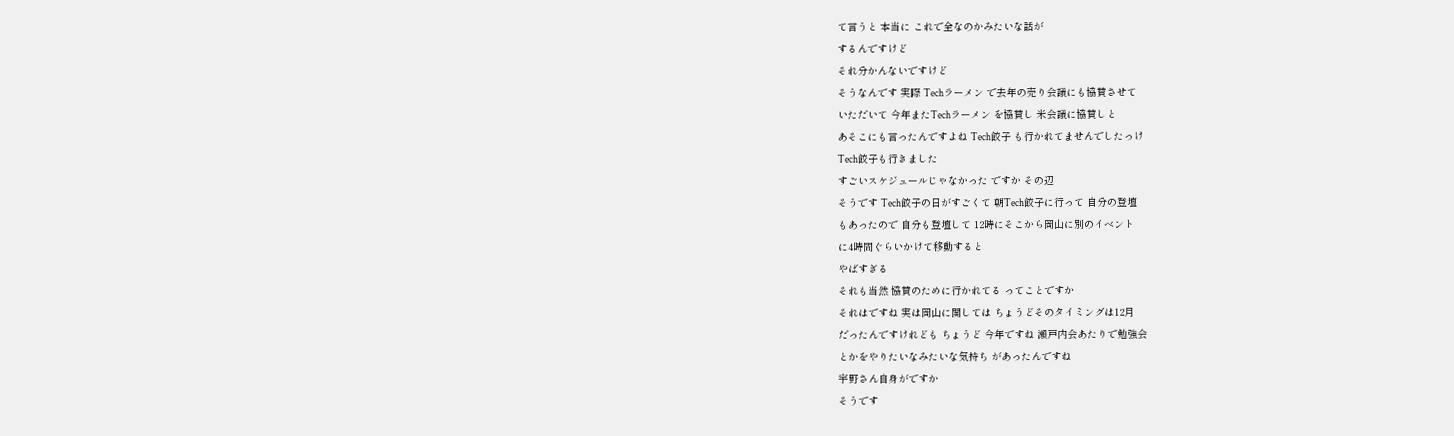て言うと 本当に これで全なのかみたいな話が
するんですけど
それ分かんないですけど
そうなんです 実際 Techラーメン で去年の売り会議にも協賛させて
いただいて 今年またTechラーメン を協賛し 米会議に協賛しと
あそこにも言ったんですよね Tech餃子 も行かれてませんでしたっけ
Tech餃子も行きました
すごいスケジュールじゃなかった ですか その辺
そうです Tech餃子の日がすごくて 朝Tech餃子に行って 自分の登壇
もあったので 自分も登壇して 12時にそこから岡山に別のイベント
に4時間ぐらいかけて移動すると
やばすぎる
それも当然 協賛のために行かれてる ってことですか
それはですね 実は岡山に関しては ちょうどそのタイミングは12月
だったんですけれども ちょうど 今年ですね 瀬戸内会あたりで勉強会
とかをやりたいなみたいな気持ち があったんですね
宇野さん自身がですか
そうです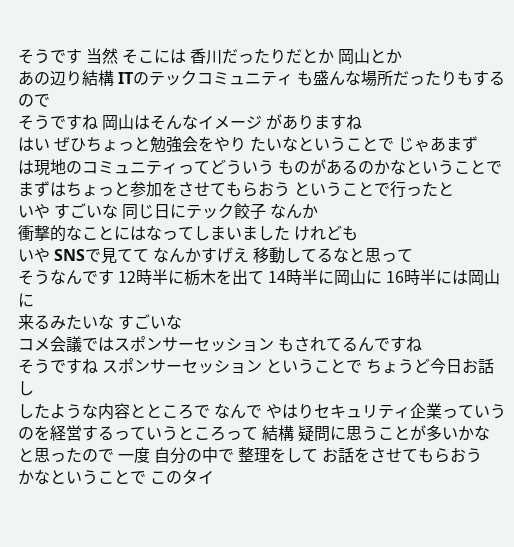そうです 当然 そこには 香川だったりだとか 岡山とか
あの辺り結構 ITのテックコミュニティ も盛んな場所だったりもするので
そうですね 岡山はそんなイメージ がありますね
はい ぜひちょっと勉強会をやり たいなということで じゃあまず
は現地のコミュニティってどういう ものがあるのかなということで
まずはちょっと参加をさせてもらおう ということで行ったと
いや すごいな 同じ日にテック餃子 なんか
衝撃的なことにはなってしまいました けれども
いや SNSで見てて なんかすげえ 移動してるなと思って
そうなんです 12時半に栃木を出て 14時半に岡山に 16時半には岡山に
来るみたいな すごいな
コメ会議ではスポンサーセッション もされてるんですね
そうですね スポンサーセッション ということで ちょうど今日お話し
したような内容とところで なんで やはりセキュリティ企業っていう
のを経営するっていうところって 結構 疑問に思うことが多いかな
と思ったので 一度 自分の中で 整理をして お話をさせてもらおう
かなということで このタイ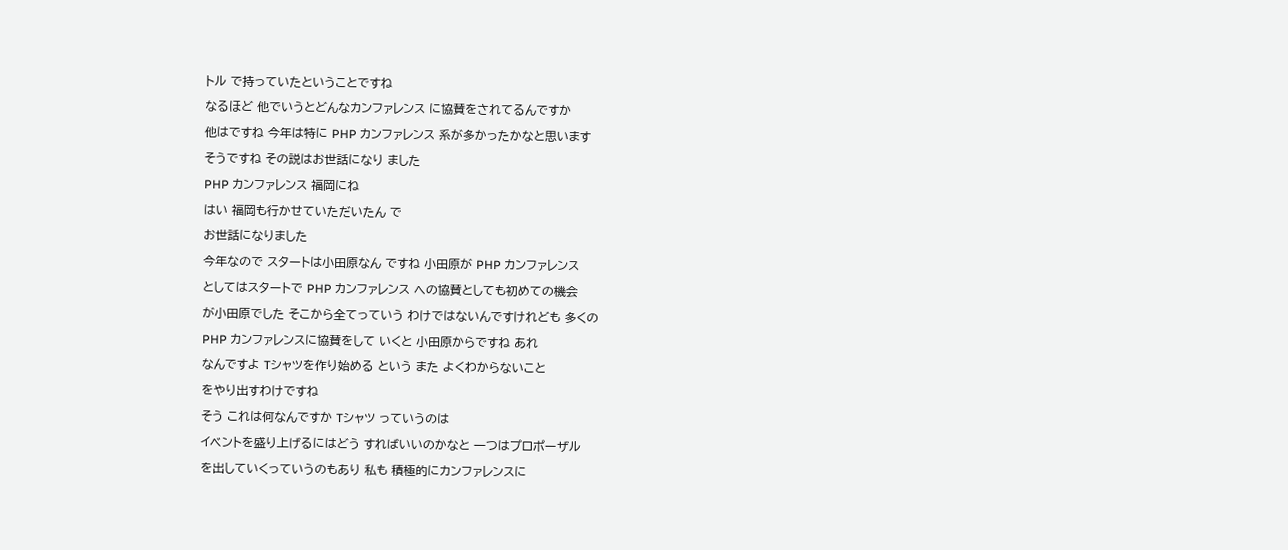トル で持っていたということですね
なるほど 他でいうとどんなカンファレンス に協賛をされてるんですか
他はですね 今年は特に PHP カンファレンス 系が多かったかなと思います
そうですね その説はお世話になり ました
PHP カンファレンス 福岡にね
はい 福岡も行かせていただいたん で
お世話になりました
今年なので スタートは小田原なん ですね 小田原が PHP カンファレンス
としてはスタートで PHP カンファレンス への協賛としても初めての機会
が小田原でした そこから全てっていう わけではないんですけれども 多くの
PHP カンファレンスに協賛をして いくと 小田原からですね あれ
なんですよ Tシャツを作り始める という また よくわからないこと
をやり出すわけですね
そう これは何なんですか Tシャツ っていうのは
イベントを盛り上げるにはどう すればいいのかなと 一つはプロポーザル
を出していくっていうのもあり 私も 積極的にカンファレンスに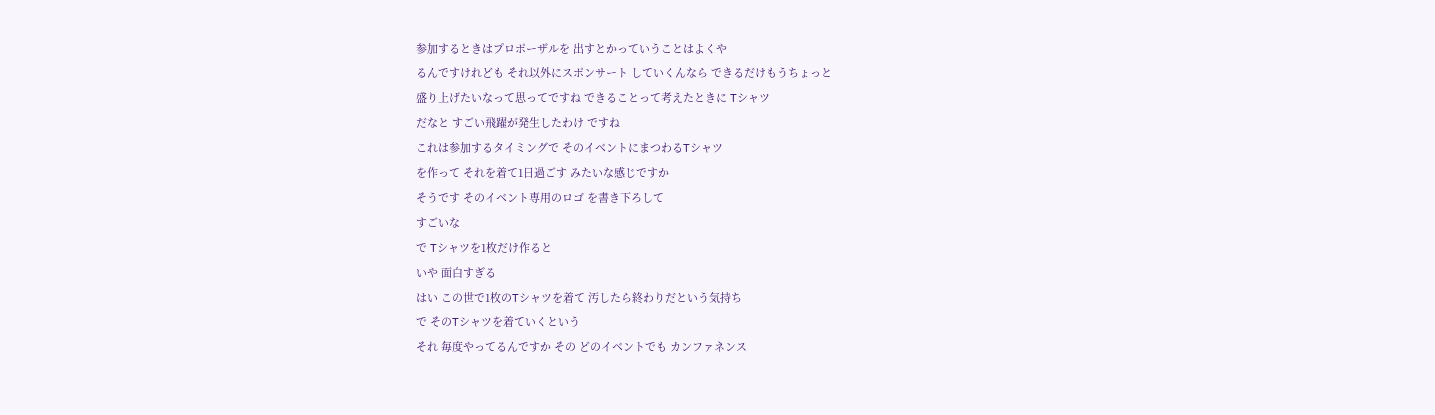参加するときはプロポーザルを 出すとかっていうことはよくや
るんですけれども それ以外にスポンサート していくんなら できるだけもうちょっと
盛り上げたいなって思ってですね できることって考えたときに Tシャツ
だなと すごい飛躍が発生したわけ ですね
これは参加するタイミングで そのイベントにまつわるTシャツ
を作って それを着て1日過ごす みたいな感じですか
そうです そのイベント専用のロゴ を書き下ろして
すごいな
で Tシャツを1枚だけ作ると
いや 面白すぎる
はい この世で1枚のTシャツを着て 汚したら終わりだという気持ち
で そのTシャツを着ていくという
それ 毎度やってるんですか その どのイベントでも カンファネンス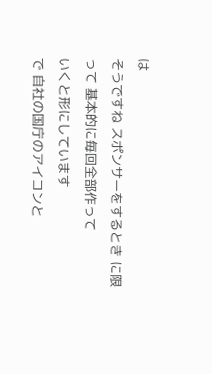は
そうですね スポンサーをするとき に限って 基本的に毎回全部作って
いくと形にしています
で 自社の国庁のアイコンと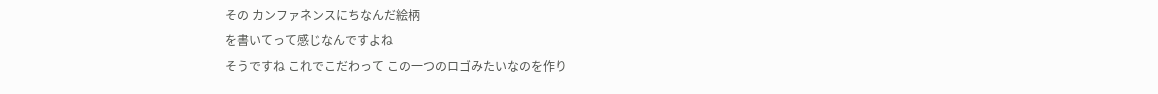その カンファネンスにちなんだ絵柄
を書いてって感じなんですよね
そうですね これでこだわって この一つのロゴみたいなのを作り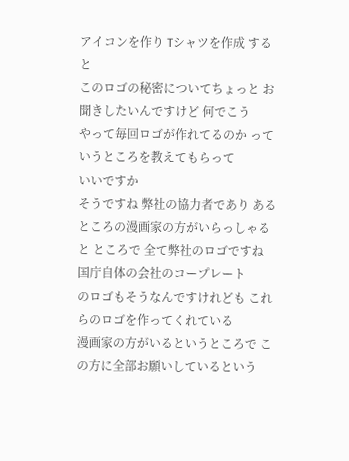アイコンを作り Tシャツを作成 すると
このロゴの秘密についてちょっと お聞きしたいんですけど 何でこう
やって毎回ロゴが作れてるのか っていうところを教えてもらって
いいですか
そうですね 弊社の協力者であり あるところの漫画家の方がいらっしゃる
と ところで 全て弊社のロゴですね 国庁自体の会社のコープレート
のロゴもそうなんですけれども これらのロゴを作ってくれている
漫画家の方がいるというところで この方に全部お願いしているという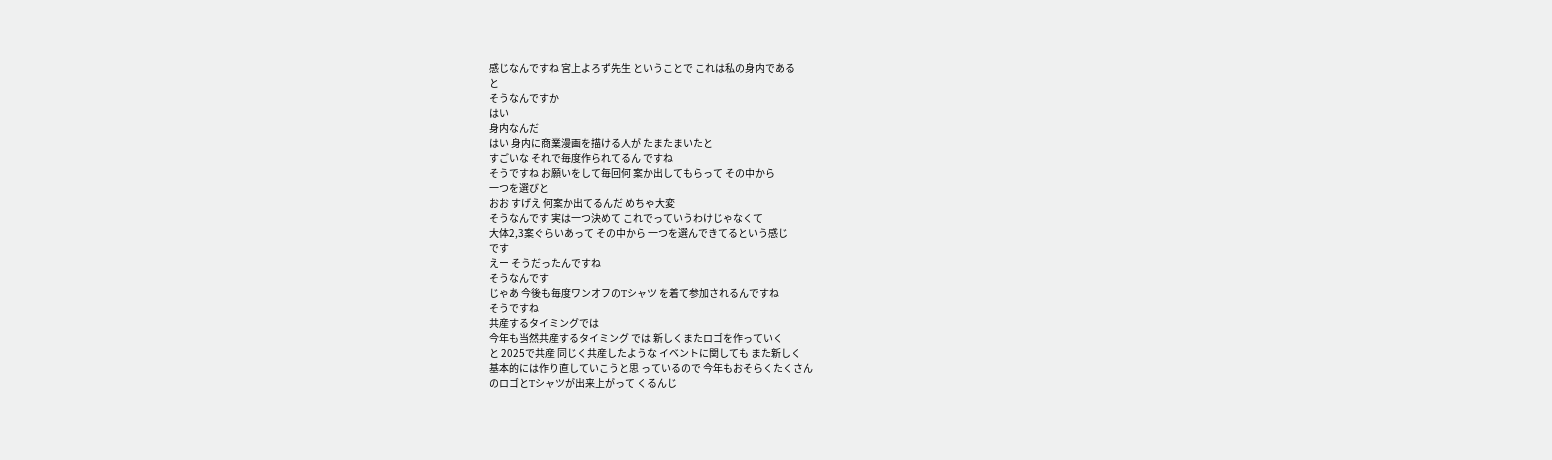感じなんですね 宮上よろず先生 ということで これは私の身内である
と
そうなんですか
はい
身内なんだ
はい 身内に商業漫画を描ける人が たまたまいたと
すごいな それで毎度作られてるん ですね
そうですね お願いをして毎回何 案か出してもらって その中から
一つを選びと
おお すげえ 何案か出てるんだ めちゃ大変
そうなんです 実は一つ決めて これでっていうわけじゃなくて
大体2,3案ぐらいあって その中から 一つを選んできてるという感じ
です
えー そうだったんですね
そうなんです
じゃあ 今後も毎度ワンオフのTシャツ を着て参加されるんですね
そうですね
共産するタイミングでは
今年も当然共産するタイミング では 新しくまたロゴを作っていく
と 2025で共産 同じく共産したような イベントに関しても また新しく
基本的には作り直していこうと思 っているので 今年もおそらくたくさん
のロゴとTシャツが出来上がって くるんじ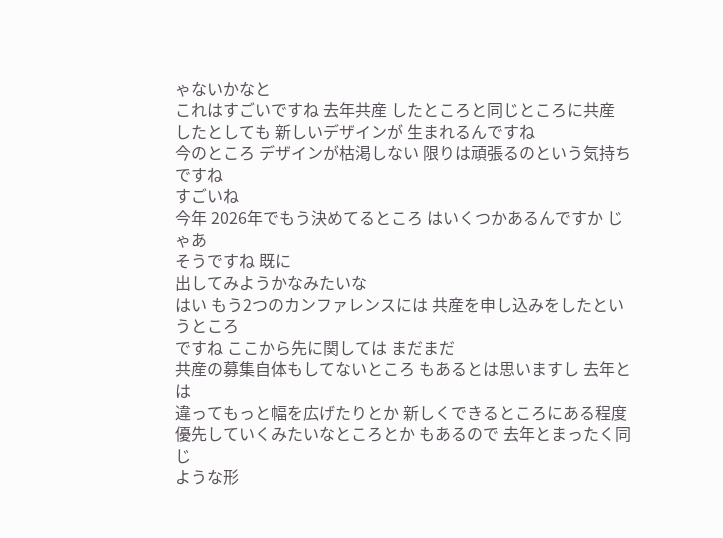ゃないかなと
これはすごいですね 去年共産 したところと同じところに共産
したとしても 新しいデザインが 生まれるんですね
今のところ デザインが枯渇しない 限りは頑張るのという気持ちですね
すごいね
今年 2026年でもう決めてるところ はいくつかあるんですか じゃあ
そうですね 既に
出してみようかなみたいな
はい もう2つのカンファレンスには 共産を申し込みをしたというところ
ですね ここから先に関しては まだまだ
共産の募集自体もしてないところ もあるとは思いますし 去年とは
違ってもっと幅を広げたりとか 新しくできるところにある程度
優先していくみたいなところとか もあるので 去年とまったく同じ
ような形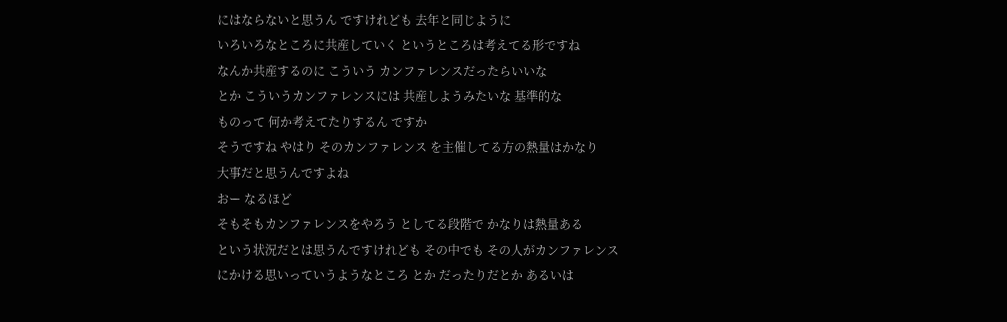にはならないと思うん ですけれども 去年と同じように
いろいろなところに共産していく というところは考えてる形ですね
なんか共産するのに こういう カンファレンスだったらいいな
とか こういうカンファレンスには 共産しようみたいな 基準的な
ものって 何か考えてたりするん ですか
そうですね やはり そのカンファレンス を主催してる方の熱量はかなり
大事だと思うんですよね
おー なるほど
そもそもカンファレンスをやろう としてる段階で かなりは熱量ある
という状況だとは思うんですけれども その中でも その人がカンファレンス
にかける思いっていうようなところ とか だったりだとか あるいは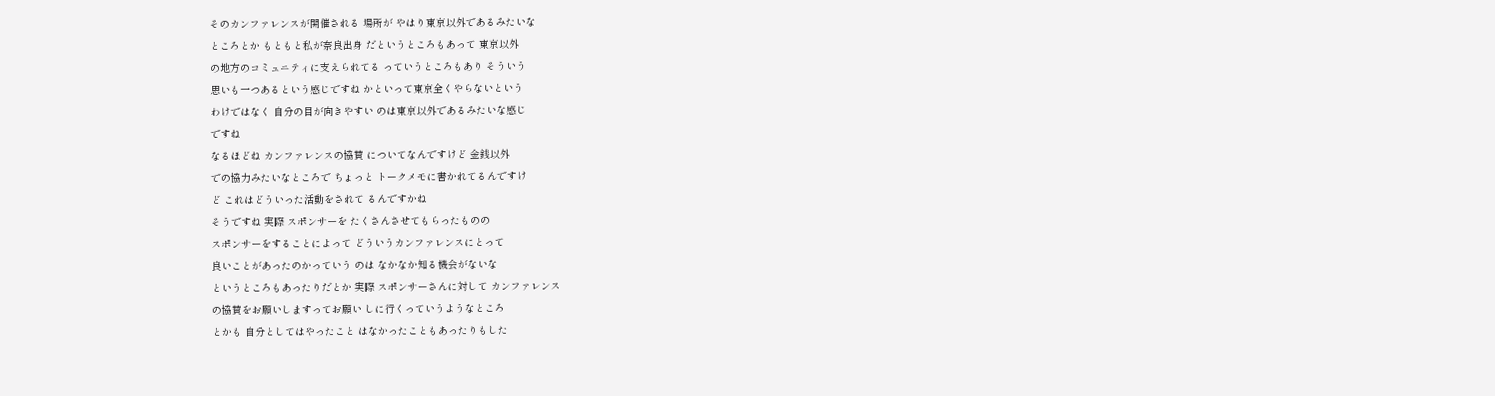そのカンファレンスが開催される 場所が やはり東京以外であるみたいな
ところとか もともと私が奈良出身 だというところもあって 東京以外
の地方のコミュニティに支えられてる っていうところもあり そういう
思いも一つあるという感じですね かといって東京全くやらないという
わけではなく 自分の目が向きやすい のは東京以外であるみたいな感じ
ですね
なるほどね カンファレンスの協賛 についてなんですけど 金銭以外
での協力みたいなところで ちょっと トークメモに書かれてるんですけ
ど これはどういった活動をされて るんですかね
そうですね 実際 スポンサーを たくさんさせてもらったものの
スポンサーをすることによって どういうカンファレンスにとって
良いことがあったのかっていう のは なかなか知る機会がないな
というところもあったりだとか 実際 スポンサーさんに対して カンファレンス
の協賛をお願いしますってお願い しに行くっていうようなところ
とかも 自分としてはやったこと はなかったこともあったりもした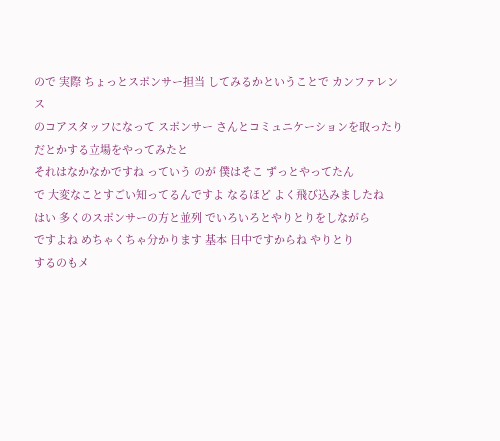ので 実際 ちょっとスポンサー担当 してみるかということで カンファレンス
のコアスタッフになって スポンサー さんとコミュニケーションを取ったり
だとかする立場をやってみたと
それはなかなかですね っていう のが 僕はそこ ずっとやってたん
で 大変なことすごい知ってるんですよ なるほど よく飛び込みましたね
はい 多くのスポンサーの方と並列 でいろいろとやりとりをしながら
ですよね めちゃくちゃ分かります 基本 日中ですからね やりとり
するのもメ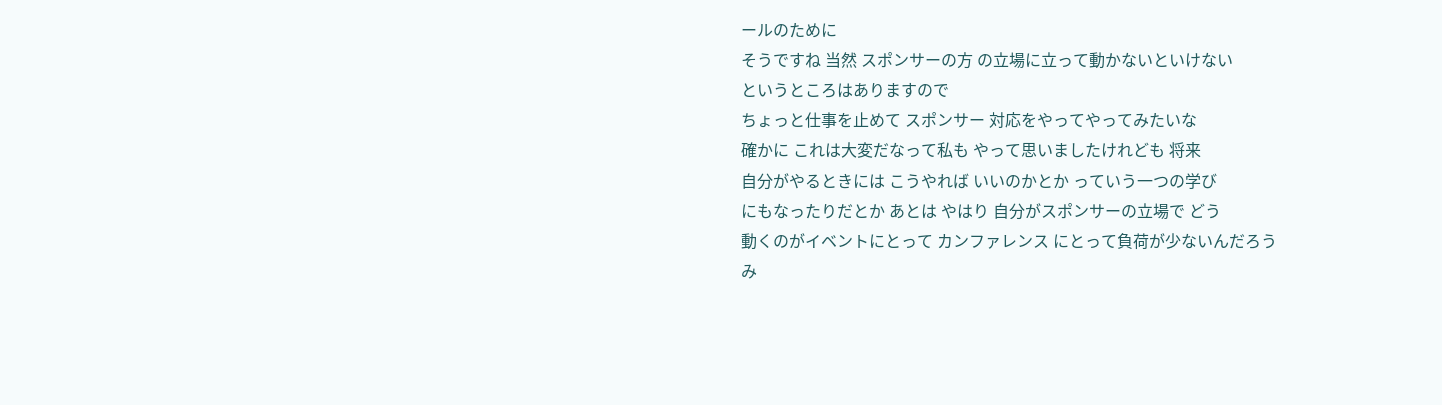ールのために
そうですね 当然 スポンサーの方 の立場に立って動かないといけない
というところはありますので
ちょっと仕事を止めて スポンサー 対応をやってやってみたいな
確かに これは大変だなって私も やって思いましたけれども 将来
自分がやるときには こうやれば いいのかとか っていう一つの学び
にもなったりだとか あとは やはり 自分がスポンサーの立場で どう
動くのがイベントにとって カンファレンス にとって負荷が少ないんだろう
み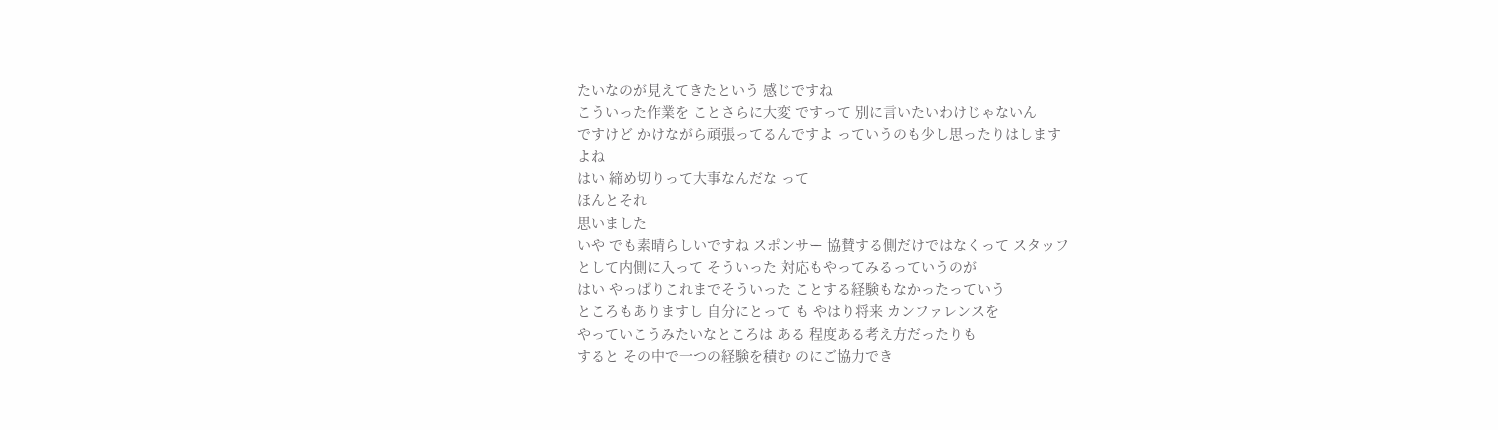たいなのが見えてきたという 感じですね
こういった作業を ことさらに大変 ですって 別に言いたいわけじゃないん
ですけど かけながら頑張ってるんですよ っていうのも少し思ったりはします
よね
はい 締め切りって大事なんだな って
ほんとそれ
思いました
いや でも素晴らしいですね スポンサー 協賛する側だけではなくって スタッフ
として内側に入って そういった 対応もやってみるっていうのが
はい やっぱりこれまでそういった ことする経験もなかったっていう
ところもありますし 自分にとって も やはり将来 カンファレンスを
やっていこうみたいなところは ある 程度ある考え方だったりも
すると その中で一つの経験を積む のにご協力でき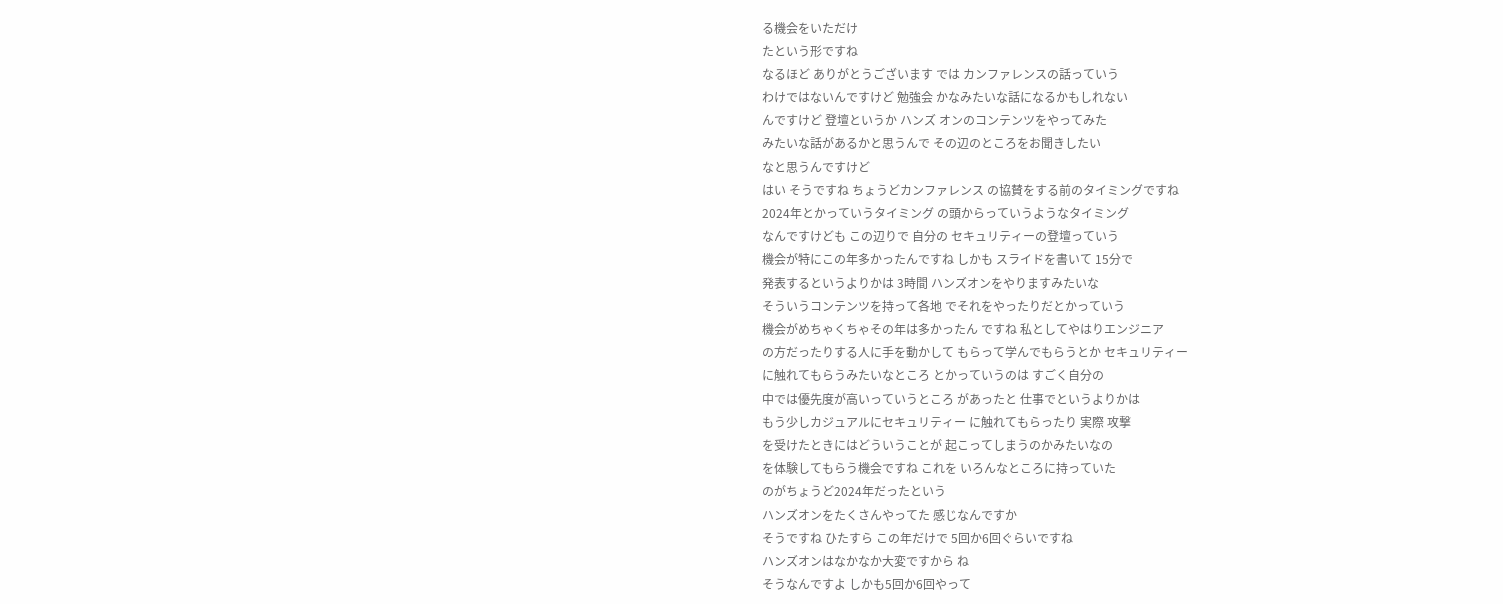る機会をいただけ
たという形ですね
なるほど ありがとうございます では カンファレンスの話っていう
わけではないんですけど 勉強会 かなみたいな話になるかもしれない
んですけど 登壇というか ハンズ オンのコンテンツをやってみた
みたいな話があるかと思うんで その辺のところをお聞きしたい
なと思うんですけど
はい そうですね ちょうどカンファレンス の協賛をする前のタイミングですね
2024年とかっていうタイミング の頭からっていうようなタイミング
なんですけども この辺りで 自分の セキュリティーの登壇っていう
機会が特にこの年多かったんですね しかも スライドを書いて 15分で
発表するというよりかは 3時間 ハンズオンをやりますみたいな
そういうコンテンツを持って各地 でそれをやったりだとかっていう
機会がめちゃくちゃその年は多かったん ですね 私としてやはりエンジニア
の方だったりする人に手を動かして もらって学んでもらうとか セキュリティー
に触れてもらうみたいなところ とかっていうのは すごく自分の
中では優先度が高いっていうところ があったと 仕事でというよりかは
もう少しカジュアルにセキュリティー に触れてもらったり 実際 攻撃
を受けたときにはどういうことが 起こってしまうのかみたいなの
を体験してもらう機会ですね これを いろんなところに持っていた
のがちょうど2024年だったという
ハンズオンをたくさんやってた 感じなんですか
そうですね ひたすら この年だけで 5回か6回ぐらいですね
ハンズオンはなかなか大変ですから ね
そうなんですよ しかも5回か6回やって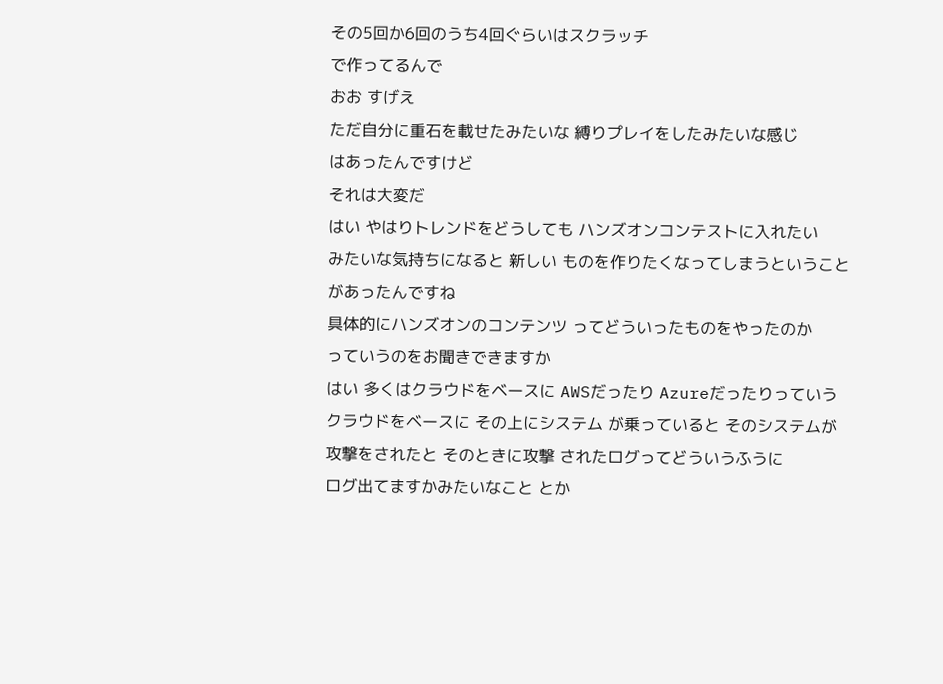その5回か6回のうち4回ぐらいはスクラッチ
で作ってるんで
おお すげえ
ただ自分に重石を載せたみたいな 縛りプレイをしたみたいな感じ
はあったんですけど
それは大変だ
はい やはりトレンドをどうしても ハンズオンコンテストに入れたい
みたいな気持ちになると 新しい ものを作りたくなってしまうということ
があったんですね
具体的にハンズオンのコンテンツ ってどういったものをやったのか
っていうのをお聞きできますか
はい 多くはクラウドをベースに AWSだったり Azureだったりっていう
クラウドをベースに その上にシステム が乗っていると そのシステムが
攻撃をされたと そのときに攻撃 されたログってどういうふうに
ログ出てますかみたいなこと とか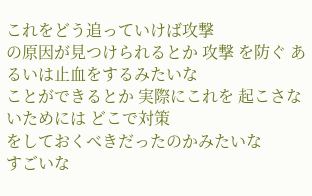これをどう追っていけば攻撃
の原因が見つけられるとか 攻撃 を防ぐ あるいは止血をするみたいな
ことができるとか 実際にこれを 起こさないためには どこで対策
をしておくべきだったのかみたいな
すごいな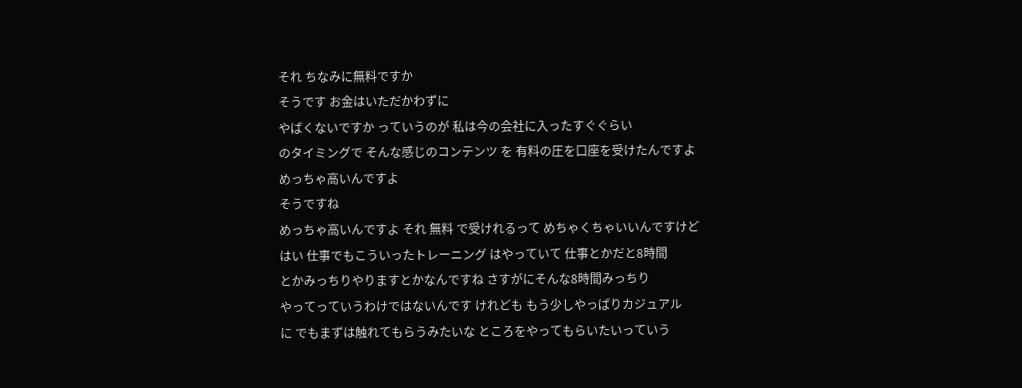それ ちなみに無料ですか
そうです お金はいただかわずに
やばくないですか っていうのが 私は今の会社に入ったすぐぐらい
のタイミングで そんな感じのコンテンツ を 有料の圧を口座を受けたんですよ
めっちゃ高いんですよ
そうですね
めっちゃ高いんですよ それ 無料 で受けれるって めちゃくちゃいいんですけど
はい 仕事でもこういったトレーニング はやっていて 仕事とかだと8時間
とかみっちりやりますとかなんですね さすがにそんな8時間みっちり
やってっていうわけではないんです けれども もう少しやっぱりカジュアル
に でもまずは触れてもらうみたいな ところをやってもらいたいっていう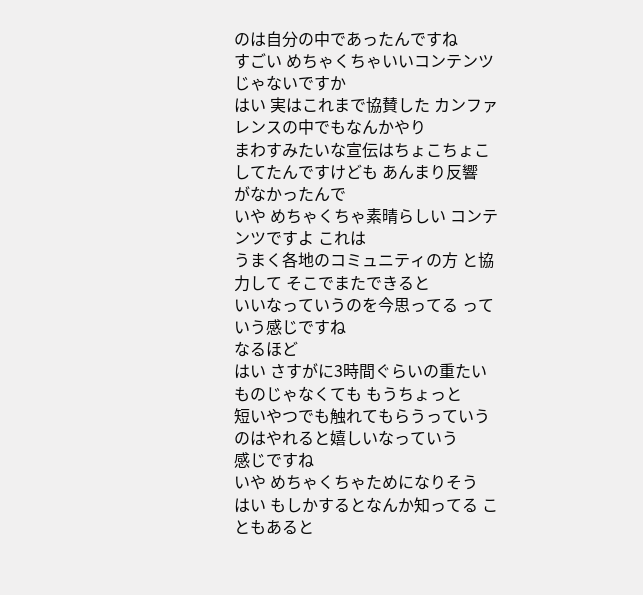のは自分の中であったんですね
すごい めちゃくちゃいいコンテンツ じゃないですか
はい 実はこれまで協賛した カンファレンスの中でもなんかやり
まわすみたいな宣伝はちょこちょこ してたんですけども あんまり反響
がなかったんで
いや めちゃくちゃ素晴らしい コンテンツですよ これは
うまく各地のコミュニティの方 と協力して そこでまたできると
いいなっていうのを今思ってる っていう感じですね
なるほど
はい さすがに3時間ぐらいの重たい ものじゃなくても もうちょっと
短いやつでも触れてもらうっていう のはやれると嬉しいなっていう
感じですね
いや めちゃくちゃためになりそう
はい もしかするとなんか知ってる こともあると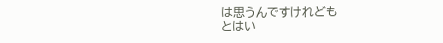は思うんですけれども
とはい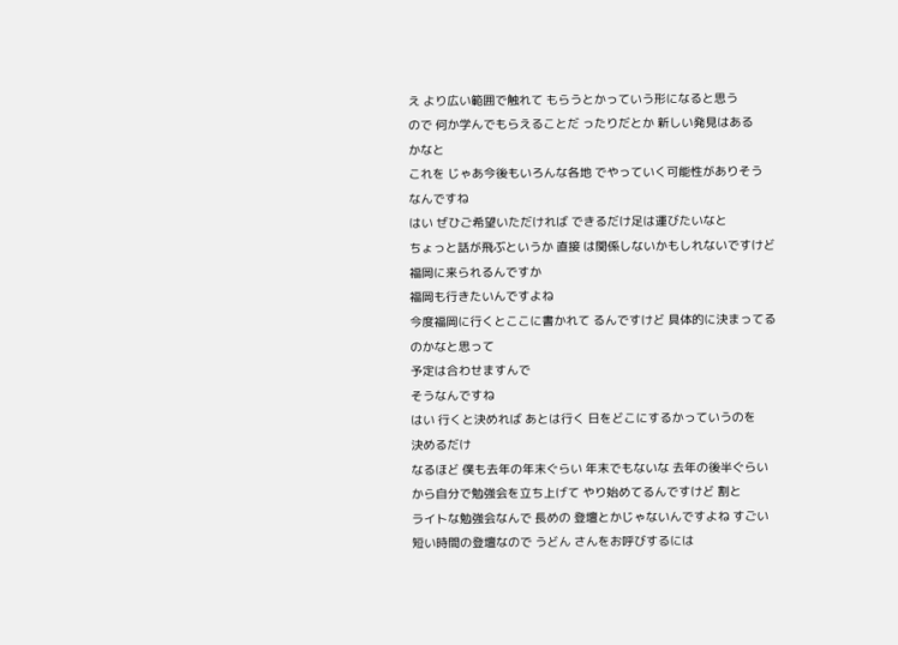え より広い範囲で触れて もらうとかっていう形になると思う
ので 何か学んでもらえることだ ったりだとか 新しい発見はある
かなと
これを じゃあ今後もいろんな各地 でやっていく可能性がありそう
なんですね
はい ぜひご希望いただければ できるだけ足は運びたいなと
ちょっと話が飛ぶというか 直接 は関係しないかもしれないですけど
福岡に来られるんですか
福岡も行きたいんですよね
今度福岡に行くとここに書かれて るんですけど 具体的に決まってる
のかなと思って
予定は合わせますんで
そうなんですね
はい 行くと決めれば あとは行く 日をどこにするかっていうのを
決めるだけ
なるほど 僕も去年の年末ぐらい 年末でもないな 去年の後半ぐらい
から自分で勉強会を立ち上げて やり始めてるんですけど 割と
ライトな勉強会なんで 長めの 登壇とかじゃないんですよね すごい
短い時間の登壇なので うどん さんをお呼びするには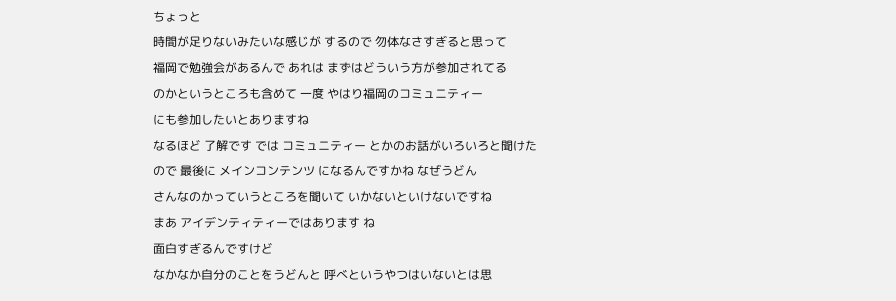ちょっと
時間が足りないみたいな感じが するので 勿体なさすぎると思って
福岡で勉強会があるんで あれは まずはどういう方が参加されてる
のかというところも含めて 一度 やはり福岡のコミュニティー
にも参加したいとありますね
なるほど 了解です では コミュニティー とかのお話がいろいろと聞けた
ので 最後に メインコンテンツ になるんですかね なぜうどん
さんなのかっていうところを聞いて いかないといけないですね
まあ アイデンティティーではあります ね
面白すぎるんですけど
なかなか自分のことをうどんと 呼べというやつはいないとは思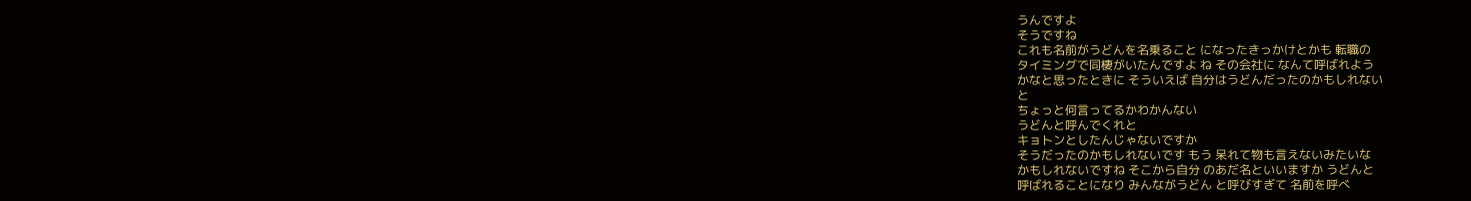うんですよ
そうですね
これも名前がうどんを名乗ること になったきっかけとかも 転職の
タイミングで同棲がいたんですよ ね その会社に なんて呼ばれよう
かなと思ったときに そういえば 自分はうどんだったのかもしれない
と
ちょっと何言ってるかわかんない
うどんと呼んでくれと
キョトンとしたんじゃないですか
そうだったのかもしれないです もう 呆れて物も言えないみたいな
かもしれないですね そこから自分 のあだ名といいますか うどんと
呼ばれることになり みんながうどん と呼びすぎて 名前を呼べ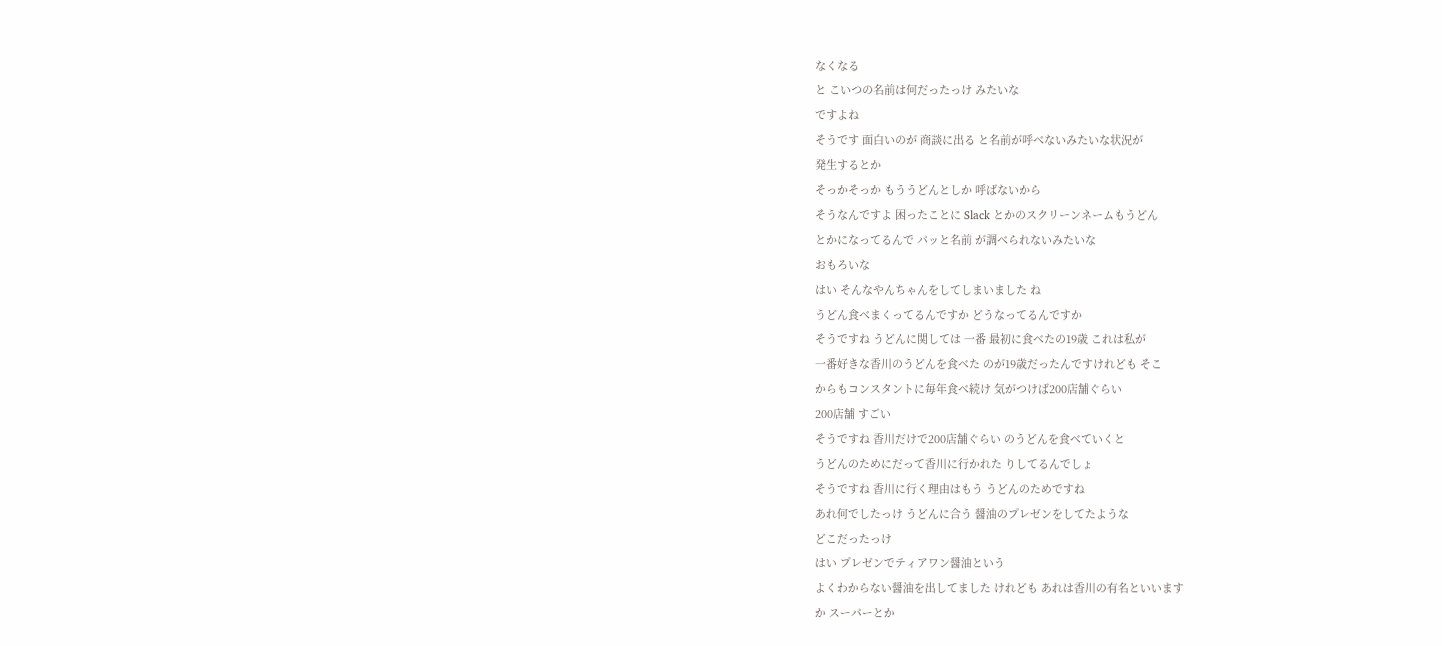なくなる
と こいつの名前は何だったっけ みたいな
ですよね
そうです 面白いのが 商談に出る と名前が呼べないみたいな状況が
発生するとか
そっかそっか もううどんとしか 呼ばないから
そうなんですよ 困ったことに Slack とかのスクリーンネームもうどん
とかになってるんで パッと名前 が調べられないみたいな
おもろいな
はい そんなやんちゃんをしてしまいました ね
うどん食べまくってるんですか どうなってるんですか
そうですね うどんに関しては 一番 最初に食べたの19歳 これは私が
一番好きな香川のうどんを食べた のが19歳だったんですけれども そこ
からもコンスタントに毎年食べ続け 気がつけば200店舗ぐらい
200店舗 すごい
そうですね 香川だけで200店舗ぐらい のうどんを食べていくと
うどんのためにだって香川に行かれた りしてるんでしょ
そうですね 香川に行く理由はもう うどんのためですね
あれ何でしたっけ うどんに合う 醤油のプレゼンをしてたような
どこだったっけ
はい プレゼンでティアワン醤油という
よくわからない醤油を出してました けれども あれは香川の有名といいます
か スーパーとか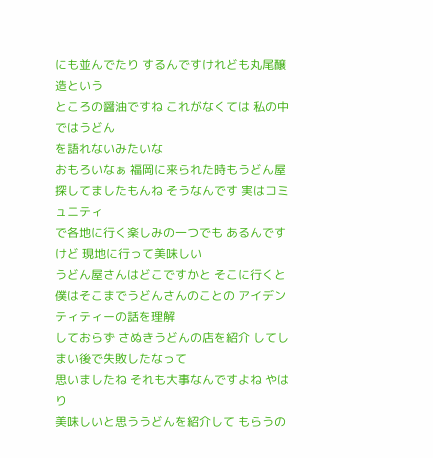にも並んでたり するんですけれども丸尾醸造という
ところの醤油ですね これがなくては 私の中ではうどん
を語れないみたいな
おもろいなぁ 福岡に来られた時もうどん屋
探してましたもんね そうなんです 実はコミュニティ
で各地に行く楽しみの一つでも あるんですけど 現地に行って美味しい
うどん屋さんはどこですかと そこに行くと
僕はそこまでうどんさんのことの アイデンティティーの話を理解
しておらず さぬきうどんの店を紹介 してしまい後で失敗したなって
思いましたね それも大事なんですよね やはり
美味しいと思ううどんを紹介して もらうの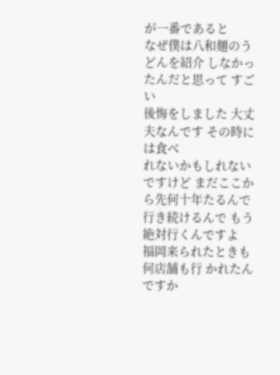が一番であると
なぜ僕は八和麺のうどんを紹介 しなかったんだと思って すごい
後悔をしました 大丈夫なんです その時には食べ
れないかもしれないですけど まだここから先何十年たるんで
行き続けるんで もう絶対行くんですよ
福岡来られたときも何店舗も行 かれたんですか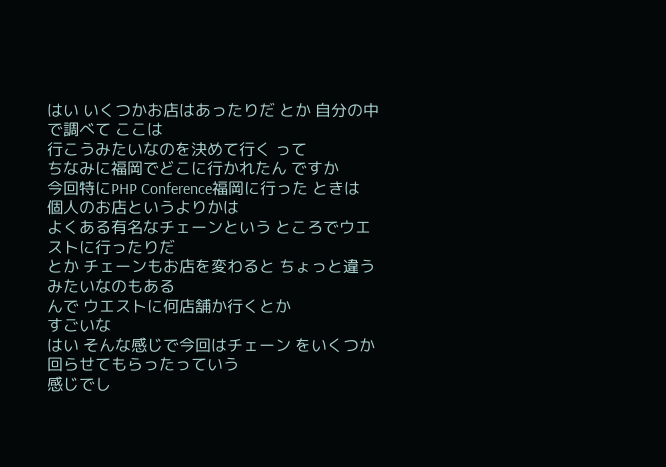はい いくつかお店はあったりだ とか 自分の中で調べて ここは
行こうみたいなのを決めて行く って
ちなみに福岡でどこに行かれたん ですか
今回特にPHP Conference福岡に行った ときは 個人のお店というよりかは
よくある有名なチェーンという ところでウエストに行ったりだ
とか チェーンもお店を変わると ちょっと違うみたいなのもある
んで ウエストに何店舗か行くとか
すごいな
はい そんな感じで今回はチェーン をいくつか回らせてもらったっていう
感じでし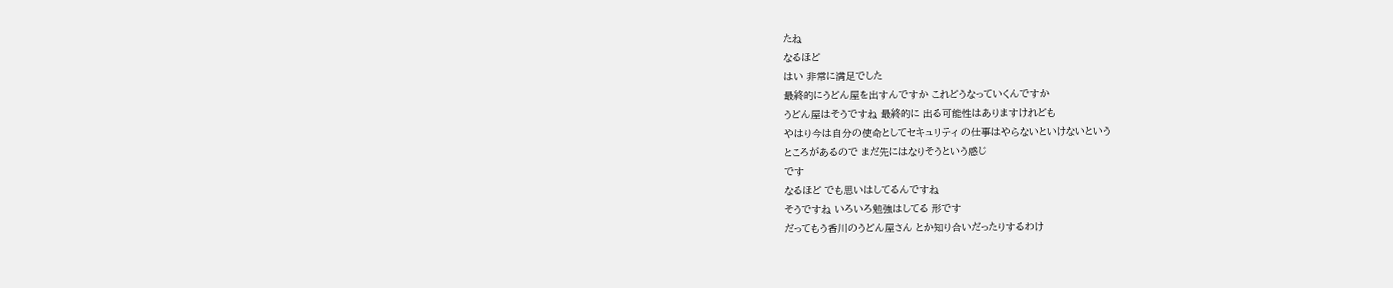たね
なるほど
はい 非常に満足でした
最終的にうどん屋を出すんですか これどうなっていくんですか
うどん屋はそうですね 最終的に 出る可能性はありますけれども
やはり今は自分の使命としてセキュリティ の仕事はやらないといけないという
ところがあるので まだ先にはなりそうという感じ
です
なるほど でも思いはしてるんですね
そうですね いろいろ勉強はしてる 形です
だってもう香川のうどん屋さん とか知り合いだったりするわけ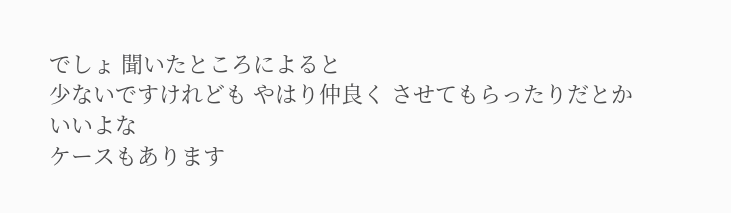でしょ 聞いたところによると
少ないですけれども やはり仲良く させてもらったりだとか
いいよな
ケースもあります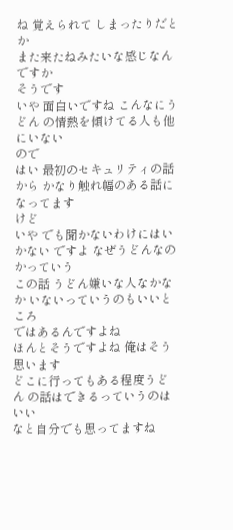ね 覚えられて しまったりだとか
また来たねみたいな感じなんですか
そうです
いや 面白いですね こんなにうどん の情熱を傾けてる人も他にいない
ので
はい 最初のセキュリティの話から かなり触れ幅のある話になってます
けど
いや でも聞かないわけにはいかない ですよ なぜうどんなのかっていう
この話 うどん嫌いな人なかなか いないっていうのもいいところ
ではあるんですよね
ほんとそうですよね 俺はそう思います
どこに行ってもある程度うどん の話はできるっていうのはいい
なと自分でも思ってますね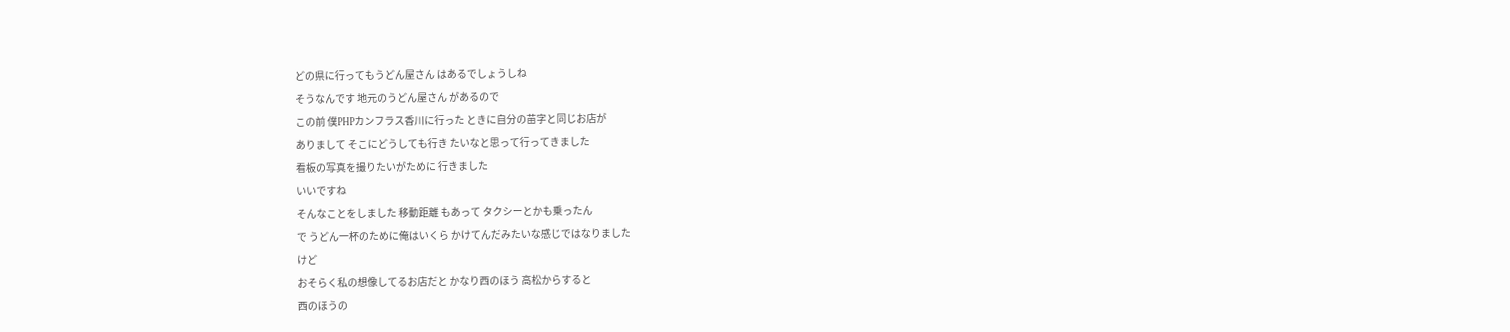どの県に行ってもうどん屋さん はあるでしょうしね
そうなんです 地元のうどん屋さん があるので
この前 僕PHPカンフラス香川に行った ときに自分の苗字と同じお店が
ありまして そこにどうしても行き たいなと思って行ってきました
看板の写真を撮りたいがために 行きました
いいですね
そんなことをしました 移動距離 もあって タクシーとかも乗ったん
で うどん一杯のために俺はいくら かけてんだみたいな感じではなりました
けど
おそらく私の想像してるお店だと かなり西のほう 高松からすると
西のほうの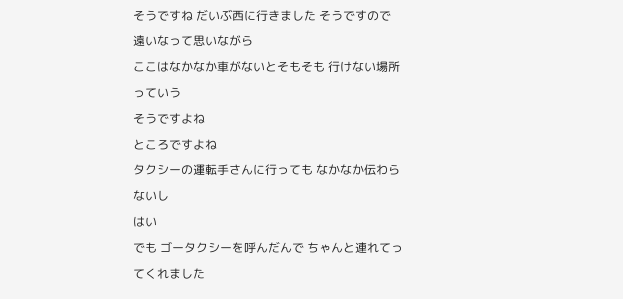そうですね だいぶ西に行きました そうですので 遠いなって思いながら
ここはなかなか車がないとそもそも 行けない場所っていう
そうですよね
ところですよね
タクシーの運転手さんに行っても なかなか伝わらないし
はい
でも ゴータクシーを呼んだんで ちゃんと連れてってくれました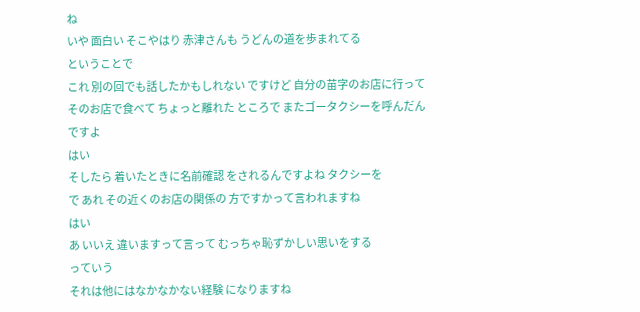ね
いや 面白い そこやはり 赤津さんも うどんの道を歩まれてる
ということで
これ 別の回でも話したかもしれない ですけど 自分の苗字のお店に行って
そのお店で食べて ちょっと離れた ところで またゴータクシーを呼んだん
ですよ
はい
そしたら 着いたときに名前確認 をされるんですよね タクシーを
で あれ その近くのお店の関係の 方ですかって言われますね
はい
あ いいえ 違いますって言って むっちゃ恥ずかしい思いをする
っていう
それは他にはなかなかない経験 になりますね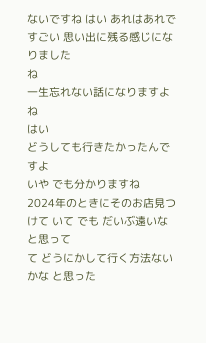ないですね はい あれはあれですごい 思い出に残る感じになりました
ね
一生忘れない話になりますよね
はい
どうしても行きたかったんですよ
いや でも分かりますね
2024年のときにそのお店見つけて いて でも だいぶ遠いなと思って
て どうにかして行く方法ないかな と思った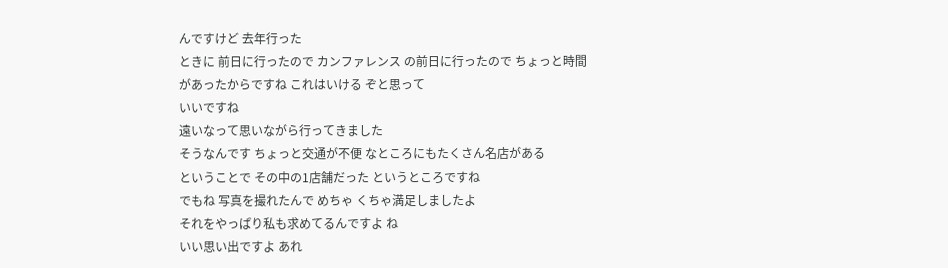んですけど 去年行った
ときに 前日に行ったので カンファレンス の前日に行ったので ちょっと時間
があったからですね これはいける ぞと思って
いいですね
遠いなって思いながら行ってきました
そうなんです ちょっと交通が不便 なところにもたくさん名店がある
ということで その中の1店舗だった というところですね
でもね 写真を撮れたんで めちゃ くちゃ満足しましたよ
それをやっぱり私も求めてるんですよ ね
いい思い出ですよ あれ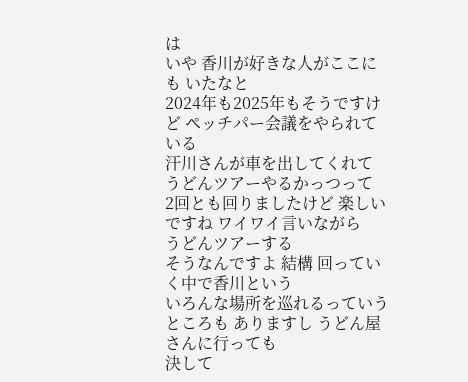は
いや 香川が好きな人がここにも いたなと
2024年も2025年もそうですけど ペッチパー会議をやられている
汗川さんが車を出してくれて うどんツアーやるかっつって
2回とも回りましたけど 楽しいですね ワイワイ言いながら
うどんツアーする
そうなんですよ 結構 回っていく中で香川という
いろんな場所を巡れるっていうところも ありますし うどん屋さんに行っても
決して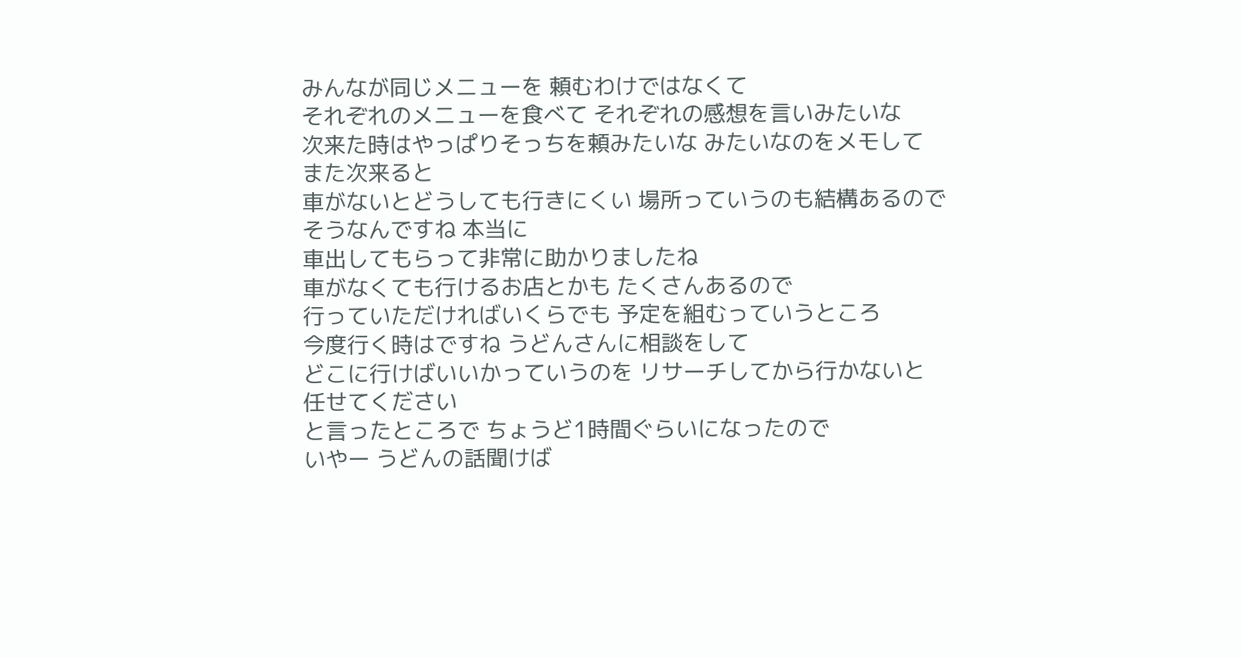みんなが同じメニューを 頼むわけではなくて
それぞれのメニューを食べて それぞれの感想を言いみたいな
次来た時はやっぱりそっちを頼みたいな みたいなのをメモして
また次来ると
車がないとどうしても行きにくい 場所っていうのも結構あるので
そうなんですね 本当に
車出してもらって非常に助かりましたね
車がなくても行けるお店とかも たくさんあるので
行っていただければいくらでも 予定を組むっていうところ
今度行く時はですね うどんさんに相談をして
どこに行けばいいかっていうのを リサーチしてから行かないと
任せてください
と言ったところで ちょうど1時間ぐらいになったので
いやー うどんの話聞けば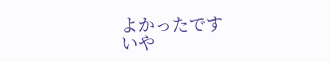よかったです
いや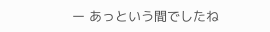ー あっという間でしたね